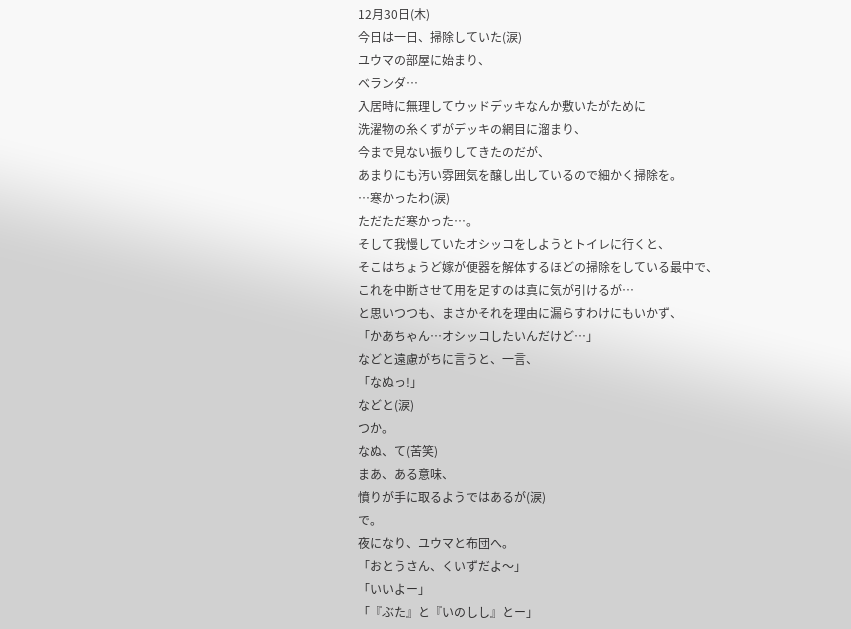12月30日(木)
今日は一日、掃除していた(涙)
ユウマの部屋に始まり、
ベランダ…
入居時に無理してウッドデッキなんか敷いたがために
洗濯物の糸くずがデッキの網目に溜まり、
今まで見ない振りしてきたのだが、
あまりにも汚い雰囲気を醸し出しているので細かく掃除を。
…寒かったわ(涙)
ただただ寒かった…。
そして我慢していたオシッコをしようとトイレに行くと、
そこはちょうど嫁が便器を解体するほどの掃除をしている最中で、
これを中断させて用を足すのは真に気が引けるが…
と思いつつも、まさかそれを理由に漏らすわけにもいかず、
「かあちゃん…オシッコしたいんだけど…」
などと遠慮がちに言うと、一言、
「なぬっ!」
などと(涙)
つか。
なぬ、て(苦笑)
まあ、ある意味、
憤りが手に取るようではあるが(涙)
で。
夜になり、ユウマと布団へ。
「おとうさん、くいずだよ〜」
「いいよー」
「『ぶた』と『いのしし』とー」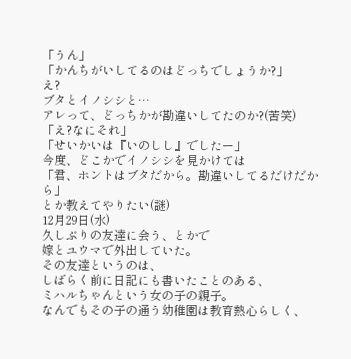「うん」
「かんちがいしてるのはどっちでしょうか?」
え?
ブタとイノシシと…
アレって、どっちかが勘違いしてたのか?(苦笑)
「え?なにそれ」
「せいかいは『いのしし』でしたー」
今度、どこかでイノシシを見かけては
「君、ホントはブタだから。勘違いしてるだけだから」
とか教えてやりたい(謎)
12月29日(水)
久しぶりの友達に会う、とかで
嫁とユウマで外出していた。
その友達というのは、
しばらく前に日記にも書いたことのある、
ミハルちゃんという女の子の親子。
なんでもその子の通う幼稚園は教育熱心らしく、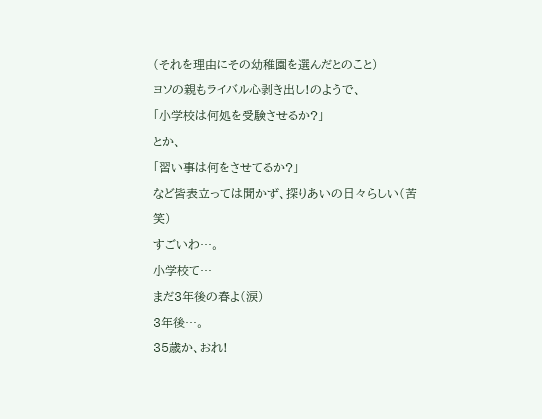(それを理由にその幼稚園を選んだとのこと)
ヨソの親もライバル心剥き出し!のようで、
「小学校は何処を受験させるか?」
とか、
「習い事は何をさせてるか?」
など皆表立っては聞かず、探りあいの日々らしい(苦笑)
すごいわ…。
小学校て…
まだ3年後の春よ(涙)
3年後…。
35歳か、おれ!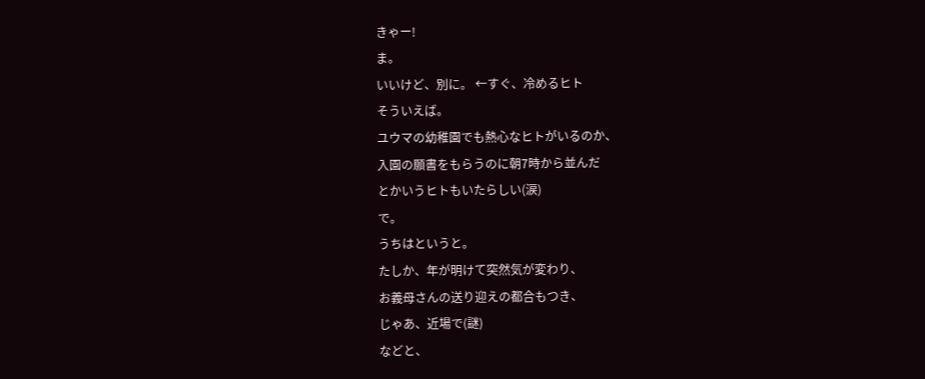きゃー!
ま。
いいけど、別に。 ←すぐ、冷めるヒト
そういえば。
ユウマの幼稚園でも熱心なヒトがいるのか、
入園の願書をもらうのに朝7時から並んだ
とかいうヒトもいたらしい(涙)
で。
うちはというと。
たしか、年が明けて突然気が変わり、
お義母さんの送り迎えの都合もつき、
じゃあ、近場で(謎)
などと、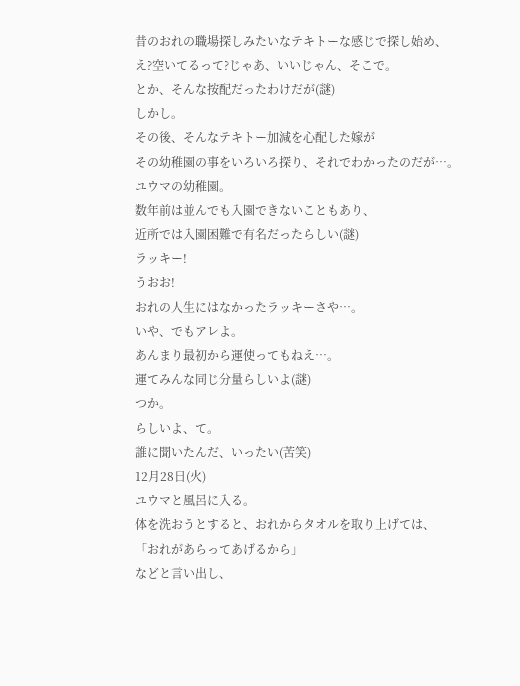昔のおれの職場探しみたいなテキトーな感じで探し始め、
え?空いてるって?じゃあ、いいじゃん、そこで。
とか、そんな按配だったわけだが(謎)
しかし。
その後、そんなテキトー加減を心配した嫁が
その幼稚園の事をいろいろ探り、それでわかったのだが…。
ユウマの幼稚園。
数年前は並んでも入園できないこともあり、
近所では入園困難で有名だったらしい(謎)
ラッキー!
うおお!
おれの人生にはなかったラッキーさや…。
いや、でもアレよ。
あんまり最初から運使ってもねえ…。
運てみんな同じ分量らしいよ(謎)
つか。
らしいよ、て。
誰に聞いたんだ、いったい(苦笑)
12月28日(火)
ユウマと風呂に入る。
体を洗おうとすると、おれからタオルを取り上げては、
「おれがあらってあげるから」
などと言い出し、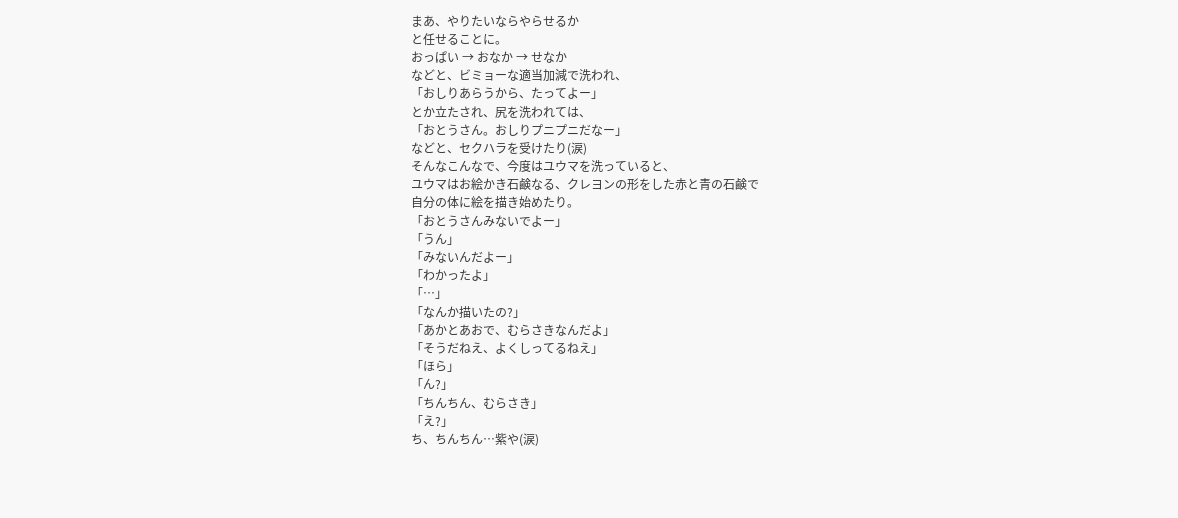まあ、やりたいならやらせるか
と任せることに。
おっぱい → おなか → せなか
などと、ビミョーな適当加減で洗われ、
「おしりあらうから、たってよー」
とか立たされ、尻を洗われては、
「おとうさん。おしりプニプニだなー」
などと、セクハラを受けたり(涙)
そんなこんなで、今度はユウマを洗っていると、
ユウマはお絵かき石鹸なる、クレヨンの形をした赤と青の石鹸で
自分の体に絵を描き始めたり。
「おとうさんみないでよー」
「うん」
「みないんだよー」
「わかったよ」
「…」
「なんか描いたの?」
「あかとあおで、むらさきなんだよ」
「そうだねえ、よくしってるねえ」
「ほら」
「ん?」
「ちんちん、むらさき」
「え?」
ち、ちんちん…紫や(涙)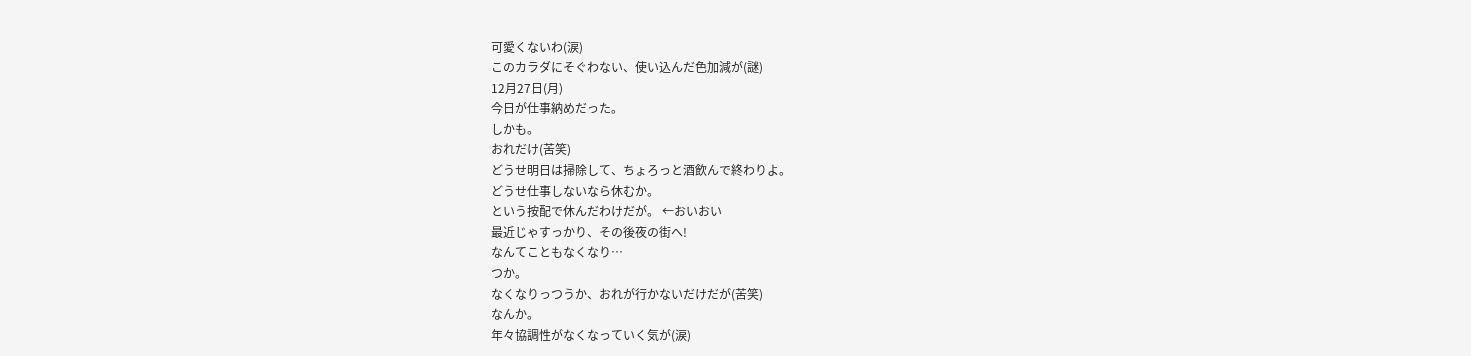可愛くないわ(涙)
このカラダにそぐわない、使い込んだ色加減が(謎)
12月27日(月)
今日が仕事納めだった。
しかも。
おれだけ(苦笑)
どうせ明日は掃除して、ちょろっと酒飲んで終わりよ。
どうせ仕事しないなら休むか。
という按配で休んだわけだが。 ←おいおい
最近じゃすっかり、その後夜の街へ!
なんてこともなくなり…
つか。
なくなりっつうか、おれが行かないだけだが(苦笑)
なんか。
年々協調性がなくなっていく気が(涙)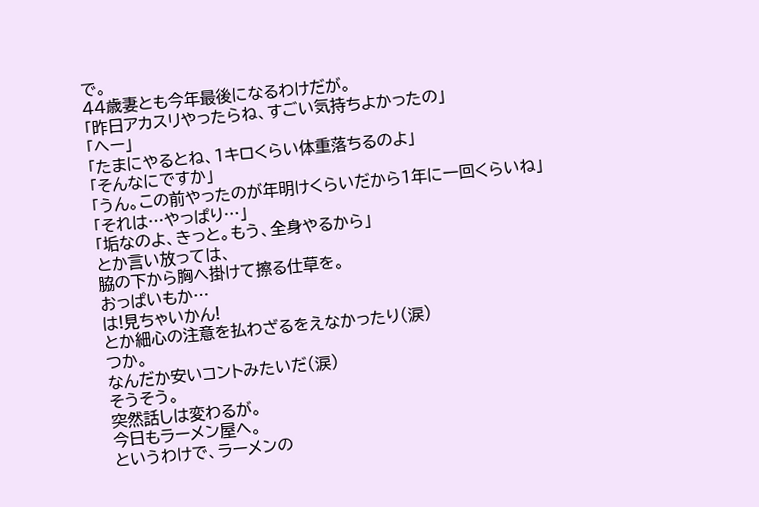で。
44歳妻とも今年最後になるわけだが。
「昨日アカスリやったらね、すごい気持ちよかったの」
「へー」
「たまにやるとね、1キロくらい体重落ちるのよ」
「そんなにですか」
「うん。この前やったのが年明けくらいだから1年に一回くらいね」
「それは…やっぱり…」
「垢なのよ、きっと。もう、全身やるから」
とか言い放っては、
脇の下から胸へ掛けて擦る仕草を。
おっぱいもか…
は!見ちゃいかん!
とか細心の注意を払わざるをえなかったり(涙)
つか。
なんだか安いコントみたいだ(涙)
そうそう。
突然話しは変わるが。
今日もラーメン屋へ。
というわけで、ラーメンの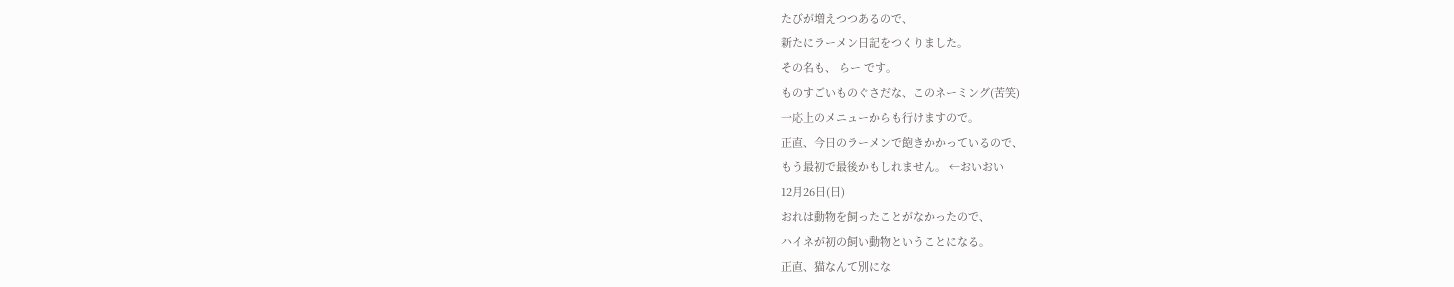たびが増えつつあるので、
新たにラーメン日記をつくりました。
その名も、 らー です。
ものすごいものぐさだな、このネーミング(苦笑)
一応上のメニューからも行けますので。
正直、今日のラーメンで飽きかかっているので、
もう最初で最後かもしれません。 ←おいおい
12月26日(日)
おれは動物を飼ったことがなかったので、
ハイネが初の飼い動物ということになる。
正直、猫なんて別にな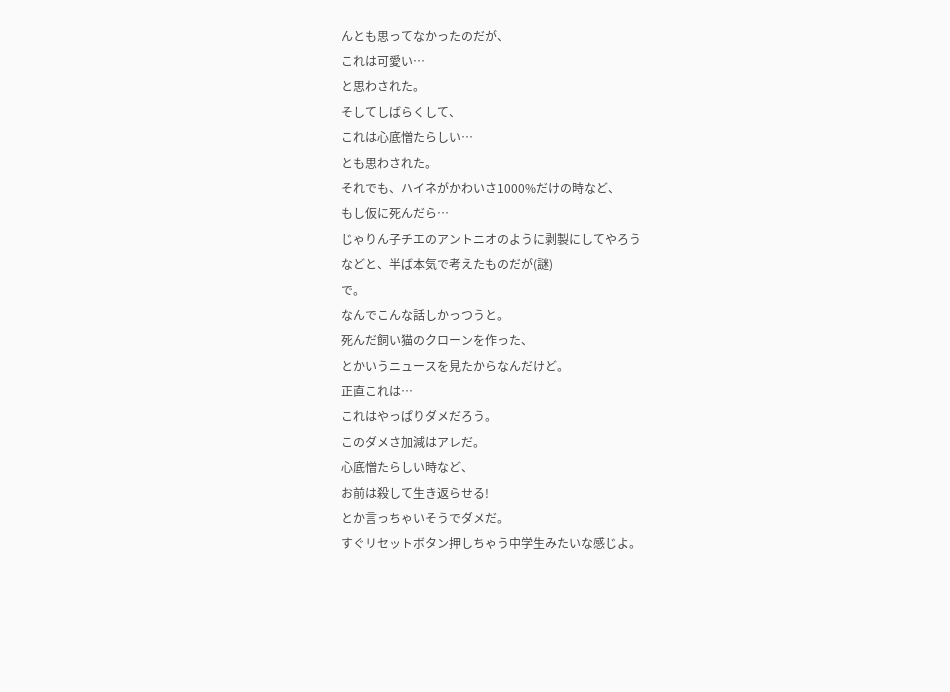んとも思ってなかったのだが、
これは可愛い…
と思わされた。
そしてしばらくして、
これは心底憎たらしい…
とも思わされた。
それでも、ハイネがかわいさ1000%だけの時など、
もし仮に死んだら…
じゃりん子チエのアントニオのように剥製にしてやろう
などと、半ば本気で考えたものだが(謎)
で。
なんでこんな話しかっつうと。
死んだ飼い猫のクローンを作った、
とかいうニュースを見たからなんだけど。
正直これは…
これはやっぱりダメだろう。
このダメさ加減はアレだ。
心底憎たらしい時など、
お前は殺して生き返らせる!
とか言っちゃいそうでダメだ。
すぐリセットボタン押しちゃう中学生みたいな感じよ。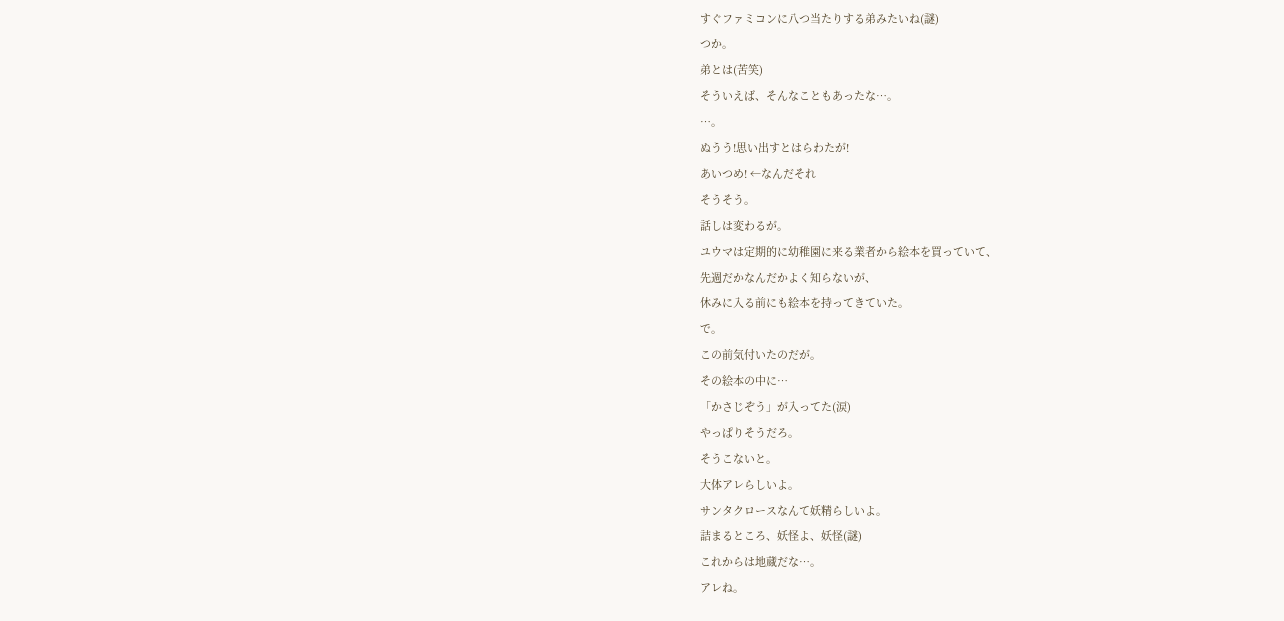すぐファミコンに八つ当たりする弟みたいね(謎)
つか。
弟とは(苦笑)
そういえば、そんなこともあったな…。
…。
ぬうう!思い出すとはらわたが!
あいつめ! ←なんだそれ
そうそう。
話しは変わるが。
ユウマは定期的に幼稚園に来る業者から絵本を買っていて、
先週だかなんだかよく知らないが、
休みに入る前にも絵本を持ってきていた。
で。
この前気付いたのだが。
その絵本の中に…
「かさじぞう」が入ってた(涙)
やっぱりそうだろ。
そうこないと。
大体アレらしいよ。
サンタクロースなんて妖精らしいよ。
詰まるところ、妖怪よ、妖怪(謎)
これからは地蔵だな…。
アレね。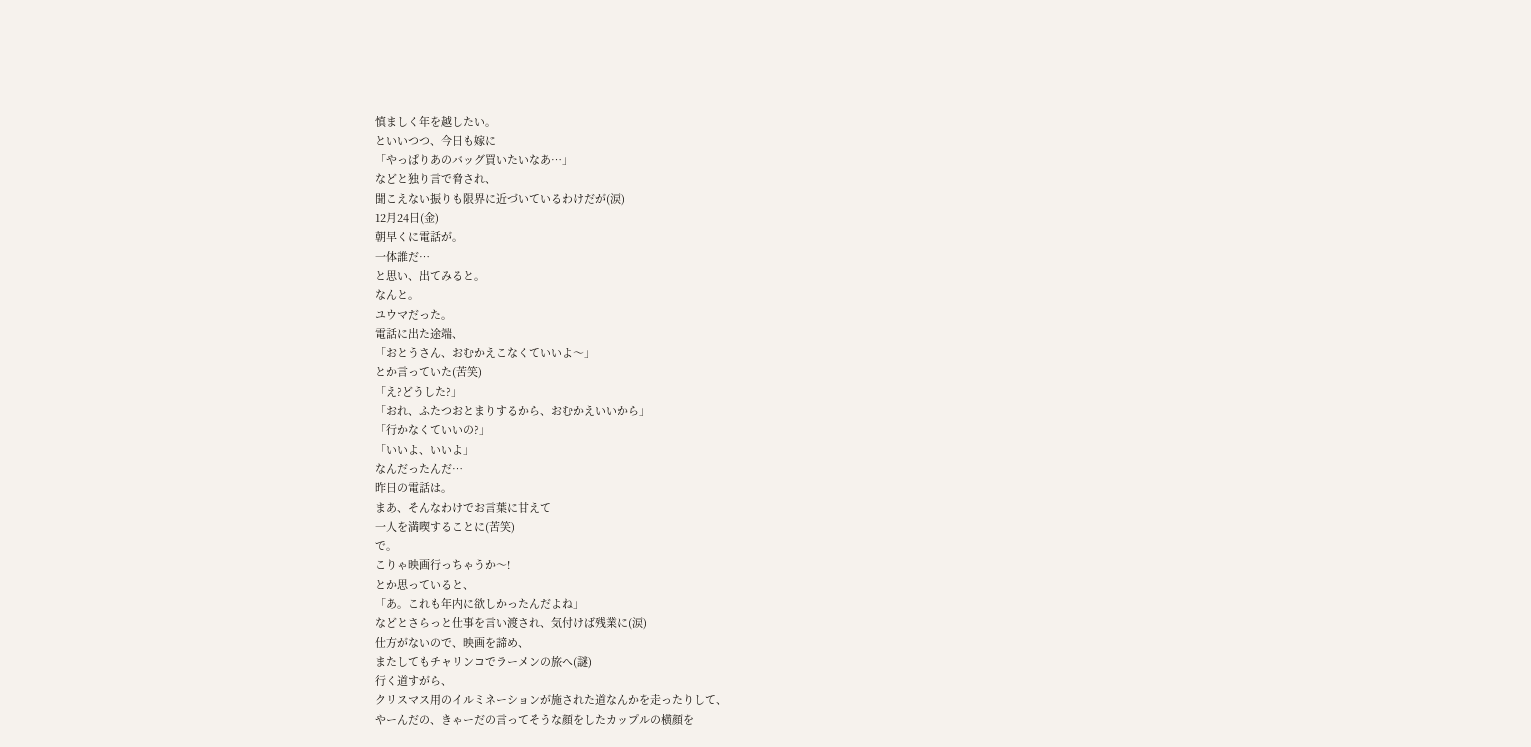慎ましく年を越したい。
といいつつ、今日も嫁に
「やっぱりあのバッグ買いたいなあ…」
などと独り言で脅され、
聞こえない振りも限界に近づいているわけだが(涙)
12月24日(金)
朝早くに電話が。
一体誰だ…
と思い、出てみると。
なんと。
ユウマだった。
電話に出た途端、
「おとうさん、おむかえこなくていいよ〜」
とか言っていた(苦笑)
「え?どうした?」
「おれ、ふたつおとまりするから、おむかえいいから」
「行かなくていいの?」
「いいよ、いいよ」
なんだったんだ…
昨日の電話は。
まあ、そんなわけでお言葉に甘えて
一人を満喫することに(苦笑)
で。
こりゃ映画行っちゃうか〜!
とか思っていると、
「あ。これも年内に欲しかったんだよね」
などとさらっと仕事を言い渡され、気付けば残業に(涙)
仕方がないので、映画を諦め、
またしてもチャリンコでラーメンの旅へ(謎)
行く道すがら、
クリスマス用のイルミネーションが施された道なんかを走ったりして、
やーんだの、きゃーだの言ってそうな顔をしたカップルの横顔を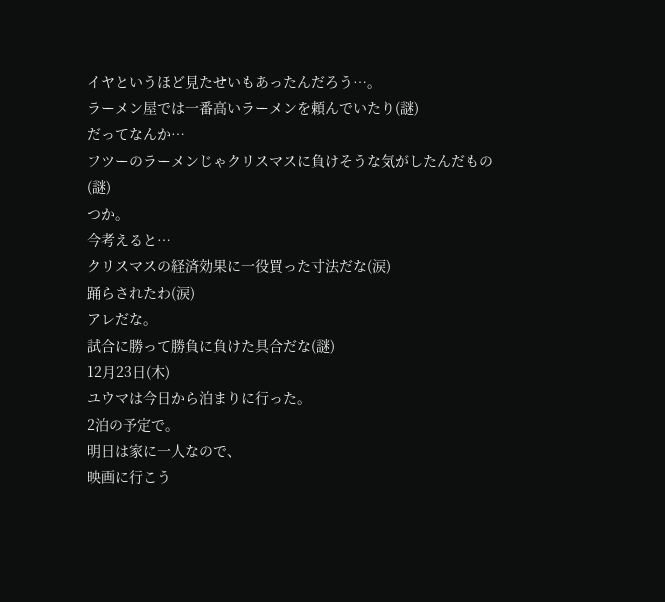イヤというほど見たせいもあったんだろう…。
ラーメン屋では一番高いラーメンを頼んでいたり(謎)
だってなんか…
フツーのラーメンじゃクリスマスに負けそうな気がしたんだもの(謎)
つか。
今考えると…
クリスマスの経済効果に一役買った寸法だな(涙)
踊らされたわ(涙)
アレだな。
試合に勝って勝負に負けた具合だな(謎)
12月23日(木)
ユウマは今日から泊まりに行った。
2泊の予定で。
明日は家に一人なので、
映画に行こう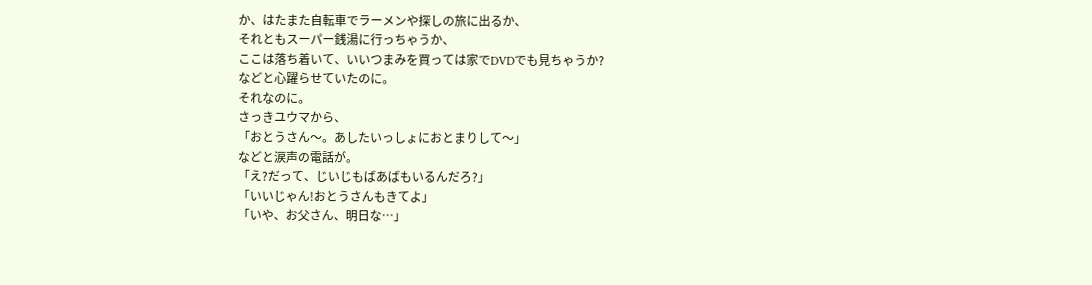か、はたまた自転車でラーメンや探しの旅に出るか、
それともスーパー銭湯に行っちゃうか、
ここは落ち着いて、いいつまみを買っては家でDVDでも見ちゃうか?
などと心躍らせていたのに。
それなのに。
さっきユウマから、
「おとうさん〜。あしたいっしょにおとまりして〜」
などと涙声の電話が。
「え?だって、じいじもばあばもいるんだろ?」
「いいじゃん!おとうさんもきてよ」
「いや、お父さん、明日な…」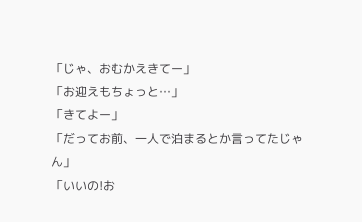「じゃ、おむかえきてー」
「お迎えもちょっと…」
「きてよー」
「だってお前、一人で泊まるとか言ってたじゃん」
「いいの!お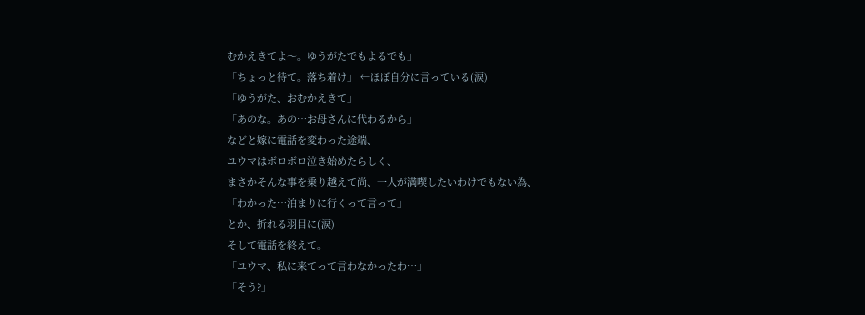むかえきてよ〜。ゆうがたでもよるでも」
「ちょっと待て。落ち着け」 ←ほぼ自分に言っている(涙)
「ゆうがた、おむかえきて」
「あのな。あの…お母さんに代わるから」
などと嫁に電話を変わった途端、
ユウマはボロボロ泣き始めたらしく、
まさかそんな事を乗り越えて尚、一人が満喫したいわけでもない為、
「わかった…泊まりに行くって言って」
とか、折れる羽目に(涙)
そして電話を終えて。
「ユウマ、私に来てって言わなかったわ…」
「そう?」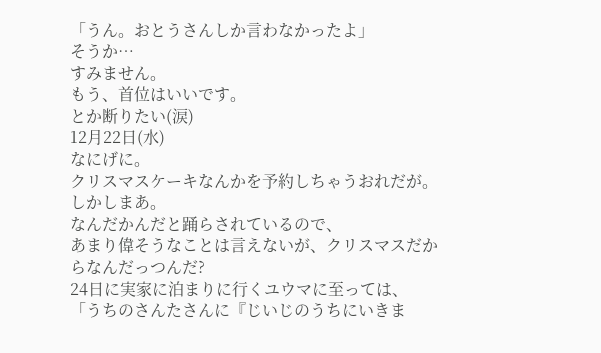「うん。おとうさんしか言わなかったよ」
そうか…
すみません。
もう、首位はいいです。
とか断りたい(涙)
12月22日(水)
なにげに。
クリスマスケーキなんかを予約しちゃうおれだが。
しかしまあ。
なんだかんだと踊らされているので、
あまり偉そうなことは言えないが、クリスマスだからなんだっつんだ?
24日に実家に泊まりに行くユウマに至っては、
「うちのさんたさんに『じいじのうちにいきま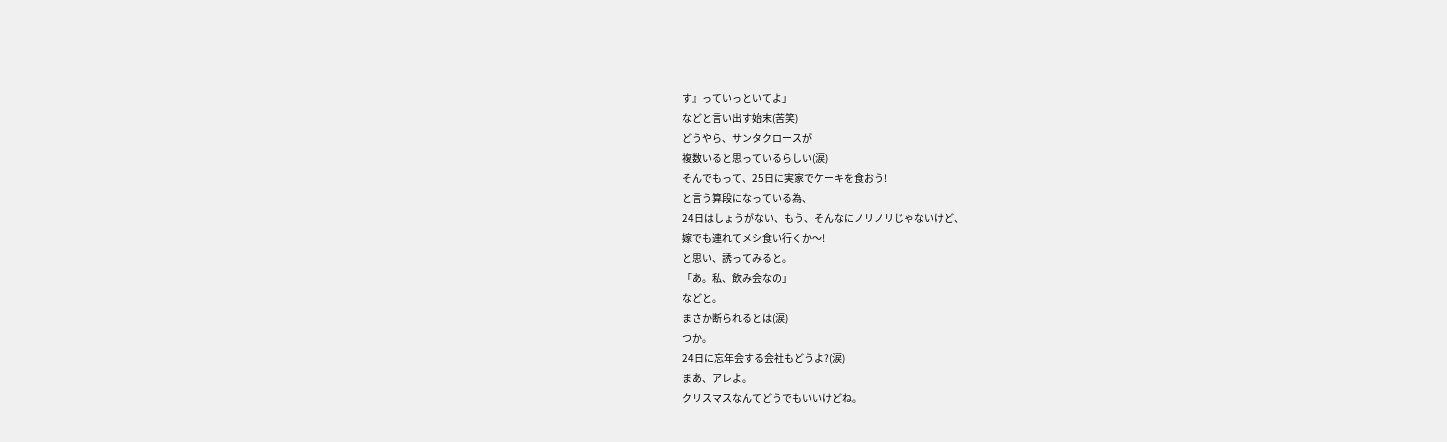す』っていっといてよ」
などと言い出す始末(苦笑)
どうやら、サンタクロースが
複数いると思っているらしい(涙)
そんでもって、25日に実家でケーキを食おう!
と言う算段になっている為、
24日はしょうがない、もう、そんなにノリノリじゃないけど、
嫁でも連れてメシ食い行くか〜!
と思い、誘ってみると。
「あ。私、飲み会なの」
などと。
まさか断られるとは(涙)
つか。
24日に忘年会する会社もどうよ?(涙)
まあ、アレよ。
クリスマスなんてどうでもいいけどね。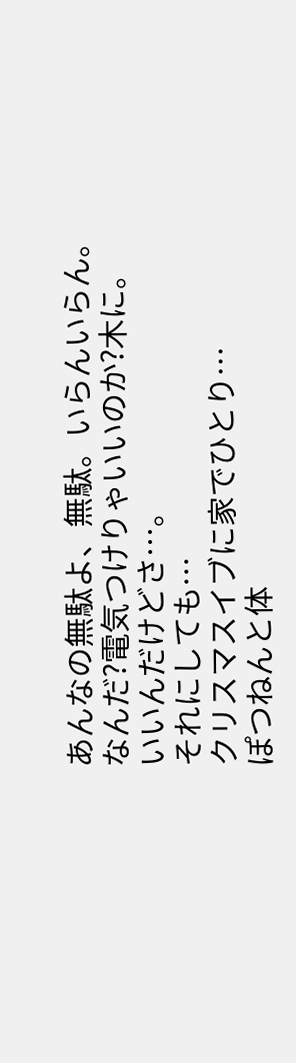あんなの無駄よ、無駄。いらんいらん。
なんだ?電気つけりゃいいのか?木に。
いいんだけどさ…。
それにしても…
クリスマスイブに家でひとり…
ぽつねんと体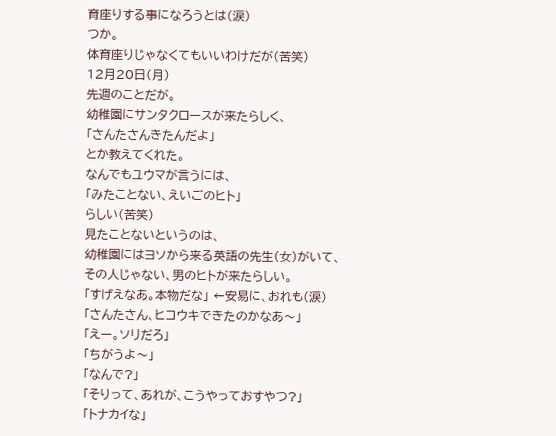育座りする事になろうとは(涙)
つか。
体育座りじゃなくてもいいわけだが(苦笑)
12月20日(月)
先週のことだが。
幼稚園にサンタクロースが来たらしく、
「さんたさんきたんだよ」
とか教えてくれた。
なんでもユウマが言うには、
「みたことない、えいごのヒト」
らしい(苦笑)
見たことないというのは、
幼稚園にはヨソから来る英語の先生(女)がいて、
その人じゃない、男のヒトが来たらしい。
「すげえなあ。本物だな」 ←安易に、おれも(涙)
「さんたさん、ヒコウキできたのかなあ〜」
「えー。ソリだろ」
「ちがうよ〜」
「なんで?」
「そりって、あれが、こうやっておすやつ?」
「トナカイな」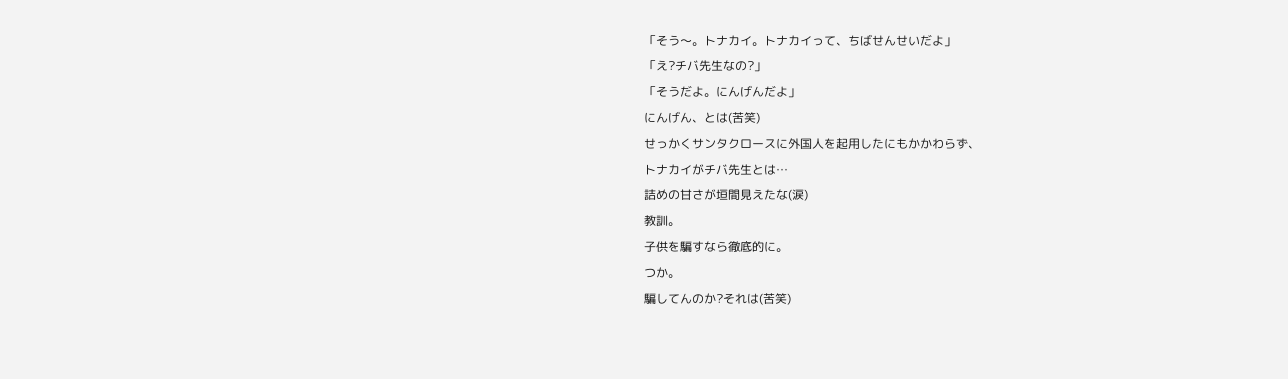「そう〜。トナカイ。トナカイって、ちばせんせいだよ」
「え?チバ先生なの?」
「そうだよ。にんげんだよ」
にんげん、とは(苦笑)
せっかくサンタクロースに外国人を起用したにもかかわらず、
トナカイがチバ先生とは…
詰めの甘さが垣間見えたな(涙)
教訓。
子供を騙すなら徹底的に。
つか。
騙してんのか?それは(苦笑)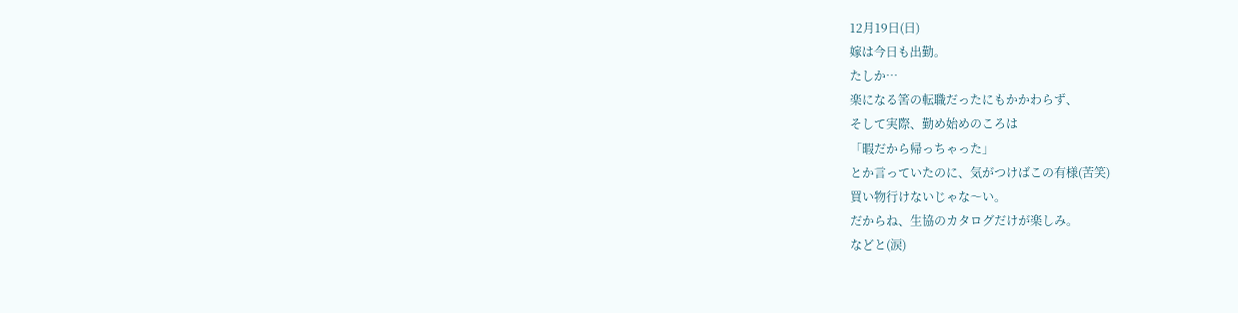12月19日(日)
嫁は今日も出勤。
たしか…
楽になる筈の転職だったにもかかわらず、
そして実際、勤め始めのころは
「暇だから帰っちゃった」
とか言っていたのに、気がつけばこの有様(苦笑)
買い物行けないじゃな〜い。
だからね、生協のカタログだけが楽しみ。
などと(涙)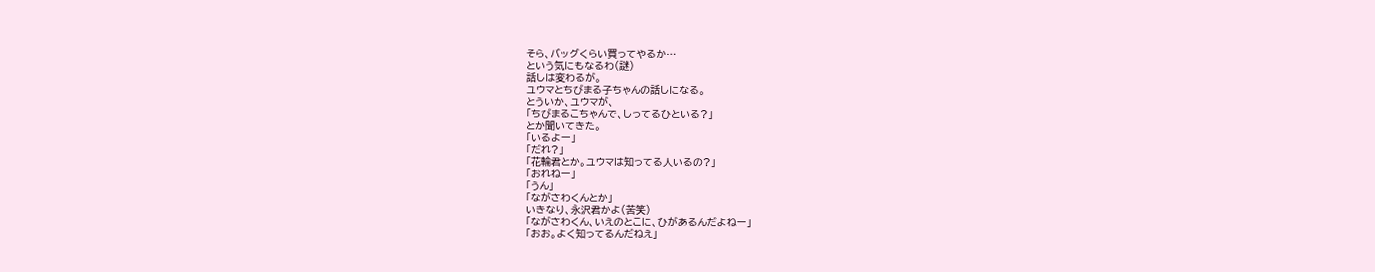そら、バッグくらい買ってやるか…
という気にもなるわ(謎)
話しは変わるが。
ユウマとちびまる子ちゃんの話しになる。
とういか、ユウマが、
「ちびまるこちゃんで、しってるひといる?」
とか聞いてきた。
「いるよー」
「だれ?」
「花輪君とか。ユウマは知ってる人いるの?」
「おれねー」
「うん」
「ながさわくんとか」
いきなり、永沢君かよ(苦笑)
「ながさわくん、いえのとこに、ひがあるんだよねー」
「おお。よく知ってるんだねえ」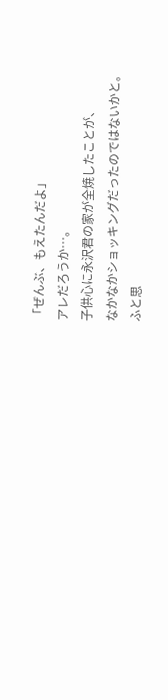「ぜんぶ、もえたんだよ」
アレだろうか…。
子供心に永沢君の家が全焼したことが、
なかなかショッキングだったのではないかと。
ふと思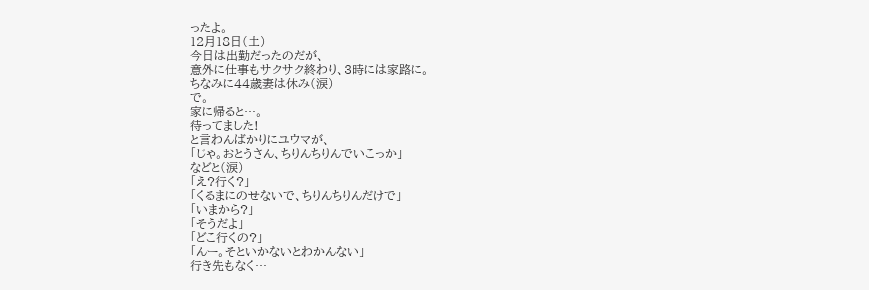ったよ。
12月18日(土)
今日は出勤だったのだが、
意外に仕事もサクサク終わり、3時には家路に。
ちなみに44歳妻は休み(涙)
で。
家に帰ると…。
待ってました!
と言わんばかりにユウマが、
「じゃ。おとうさん、ちりんちりんでいこっか」
などと(涙)
「え?行く?」
「くるまにのせないで、ちりんちりんだけで」
「いまから?」
「そうだよ」
「どこ行くの?」
「んー。そといかないとわかんない」
行き先もなく…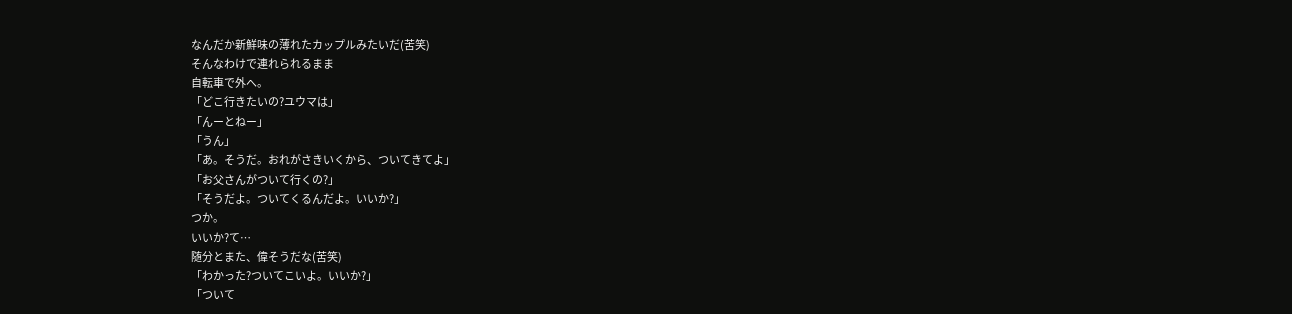なんだか新鮮味の薄れたカップルみたいだ(苦笑)
そんなわけで連れられるまま
自転車で外へ。
「どこ行きたいの?ユウマは」
「んーとねー」
「うん」
「あ。そうだ。おれがさきいくから、ついてきてよ」
「お父さんがついて行くの?」
「そうだよ。ついてくるんだよ。いいか?」
つか。
いいか?て…
随分とまた、偉そうだな(苦笑)
「わかった?ついてこいよ。いいか?」
「ついて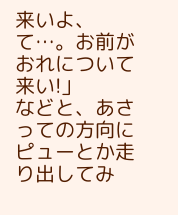来いよ、て…。お前がおれについて来い!」
などと、あさっての方向に
ピューとか走り出してみ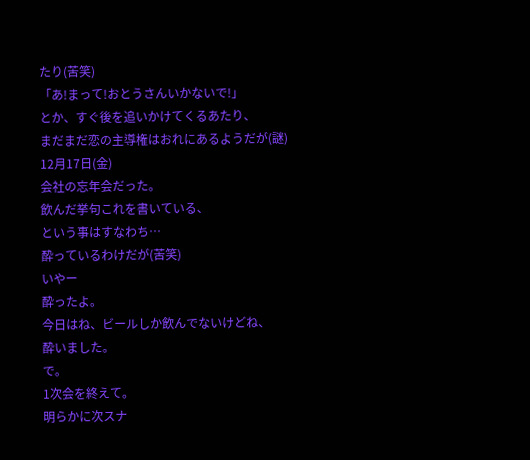たり(苦笑)
「あ!まって!おとうさんいかないで!」
とか、すぐ後を追いかけてくるあたり、
まだまだ恋の主導権はおれにあるようだが(謎)
12月17日(金)
会社の忘年会だった。
飲んだ挙句これを書いている、
という事はすなわち…
酔っているわけだが(苦笑)
いやー
酔ったよ。
今日はね、ビールしか飲んでないけどね、
酔いました。
で。
1次会を終えて。
明らかに次スナ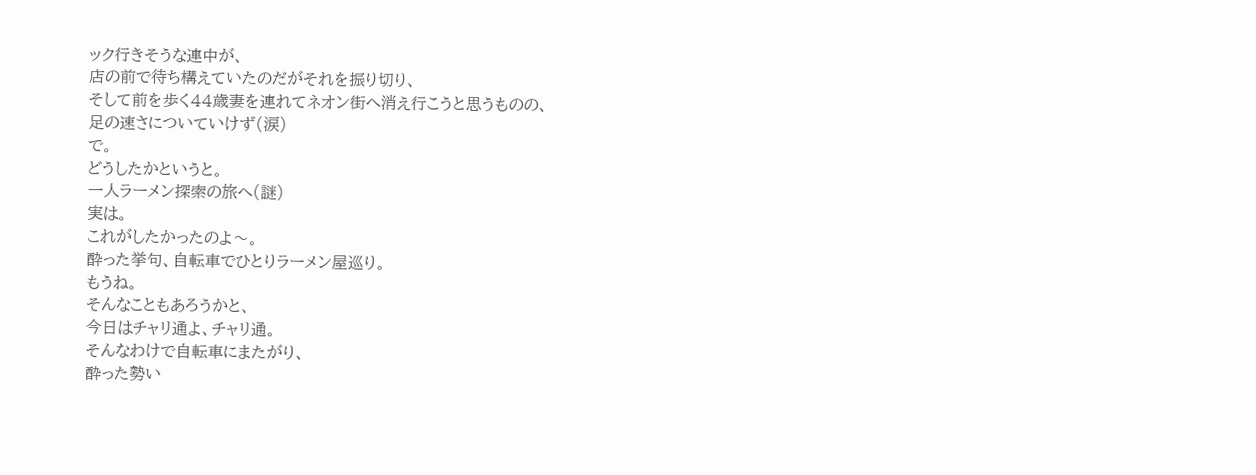ック行きそうな連中が、
店の前で待ち構えていたのだがそれを振り切り、
そして前を歩く44歳妻を連れてネオン街へ消え行こうと思うものの、
足の速さについていけず(涙)
で。
どうしたかというと。
一人ラーメン探索の旅へ(謎)
実は。
これがしたかったのよ〜。
酔った挙句、自転車でひとりラーメン屋巡り。
もうね。
そんなこともあろうかと、
今日はチャリ通よ、チャリ通。
そんなわけで自転車にまたがり、
酔った勢い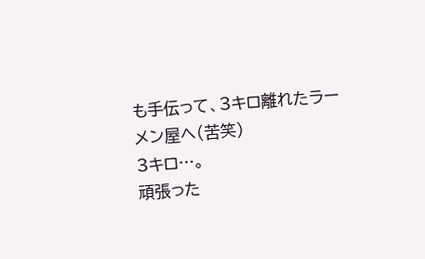も手伝って、3キロ離れたラーメン屋へ(苦笑)
3キロ…。
頑張った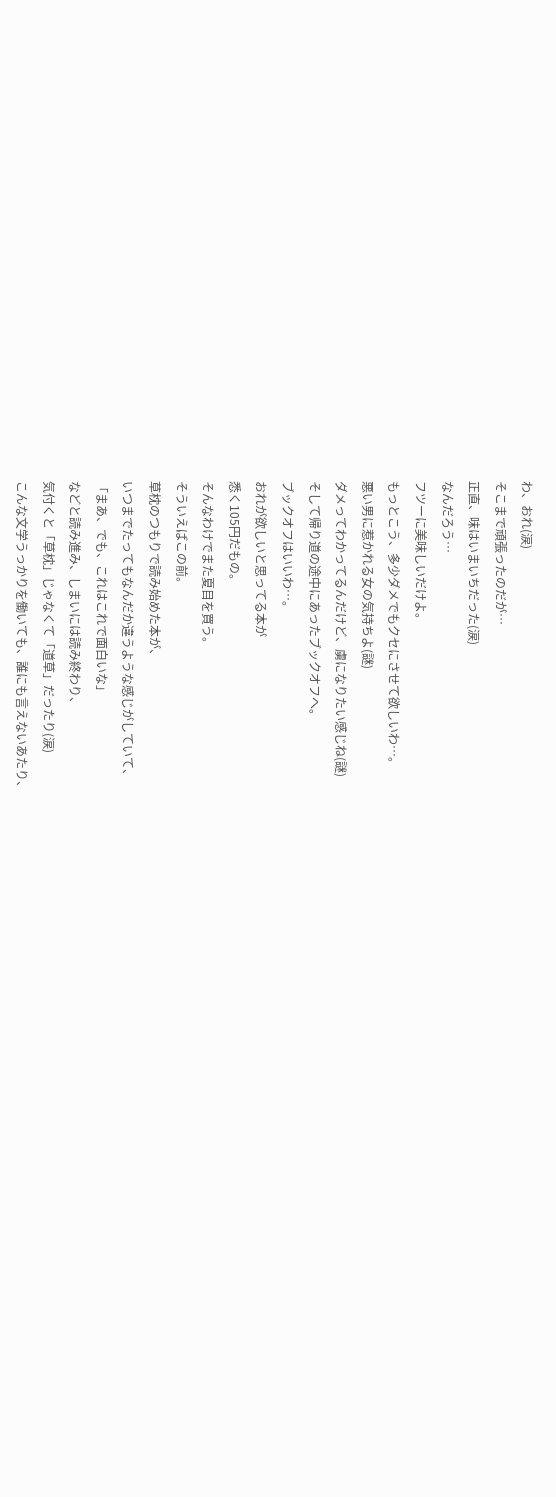わ、おれ(涙)
そこまで頑張ったのだが…
正直、味はいまいちだった(涙)
なんだろう…
フツーに美味しいだけよ。
もっとこう、多少ダメでもクセにさせて欲しいわ…。
悪い男に惹かれる女の気持ちよ(謎)
ダメってわかってるんだけど、虜になりたい感じね(謎)
そして帰り道の途中にあったブックオフへ。
ブックオフはいいわ…。
おれが欲しいと思ってる本が
悉く105円だもの。
そんなわけでまた夏目を買う。
そういえばこの前。
草枕のつもりで読み始めた本が、
いつまでたってもなんだか違うような感じがしていて、
「まあ、でも、これはこれで面白いな」
などと読み進み、しまいには読み終わり、
気付くと「草枕」じゃなくて「道草」だったり(涙)
こんな文学うっかりを働いても、誰にも言えないあたり、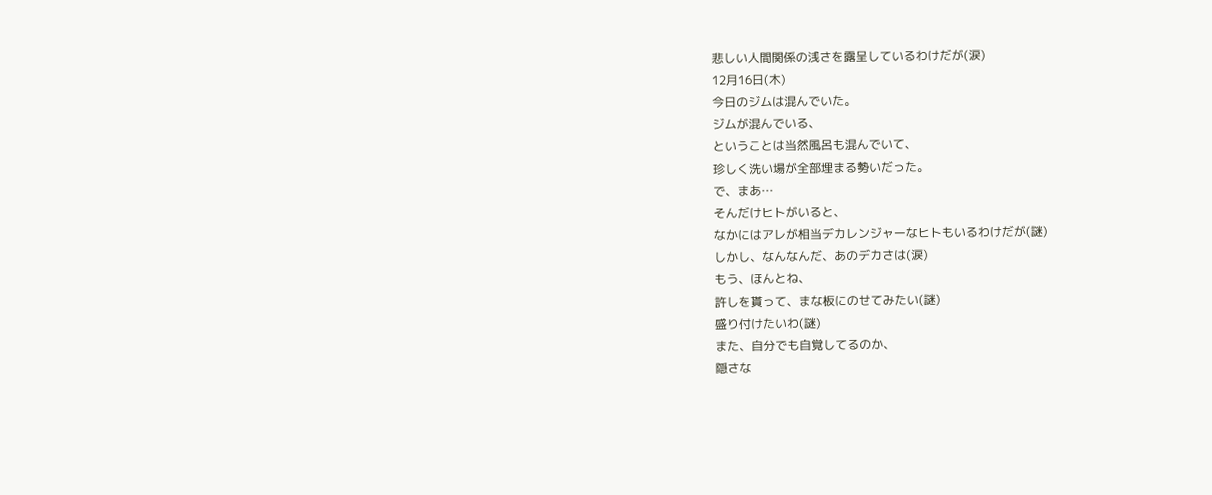悲しい人間関係の浅さを露呈しているわけだが(涙)
12月16日(木)
今日のジムは混んでいた。
ジムが混んでいる、
ということは当然風呂も混んでいて、
珍しく洗い場が全部埋まる勢いだった。
で、まあ…
そんだけヒトがいると、
なかにはアレが相当デカレンジャーなヒトもいるわけだが(謎)
しかし、なんなんだ、あのデカさは(涙)
もう、ほんとね、
許しを貰って、まな板にのせてみたい(謎)
盛り付けたいわ(謎)
また、自分でも自覚してるのか、
隠さな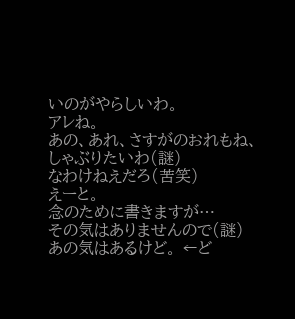いのがやらしいわ。
アレね。
あの、あれ、さすがのおれもね、
しゃぶりたいわ(謎)
なわけねえだろ(苦笑)
えーと。
念のために書きますが…
その気はありませんので(謎)
あの気はあるけど。 ←ど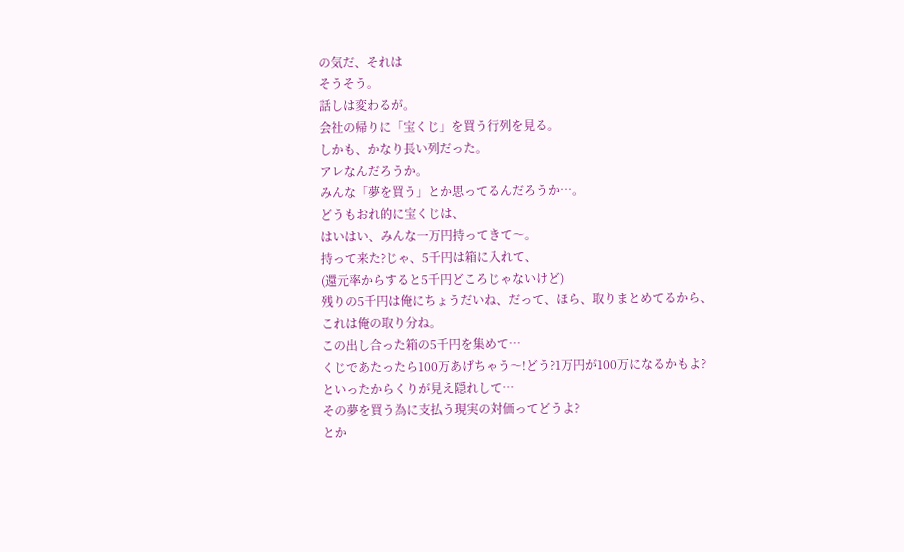の気だ、それは
そうそう。
話しは変わるが。
会社の帰りに「宝くじ」を買う行列を見る。
しかも、かなり長い列だった。
アレなんだろうか。
みんな「夢を買う」とか思ってるんだろうか…。
どうもおれ的に宝くじは、
はいはい、みんな一万円持ってきて〜。
持って来た?じゃ、5千円は箱に入れて、
(還元率からすると5千円どころじゃないけど)
残りの5千円は俺にちょうだいね、だって、ほら、取りまとめてるから、これは俺の取り分ね。
この出し合った箱の5千円を集めて…
くじであたったら100万あげちゃう〜!どう?1万円が100万になるかもよ?
といったからくりが見え隠れして…
その夢を買う為に支払う現実の対価ってどうよ?
とか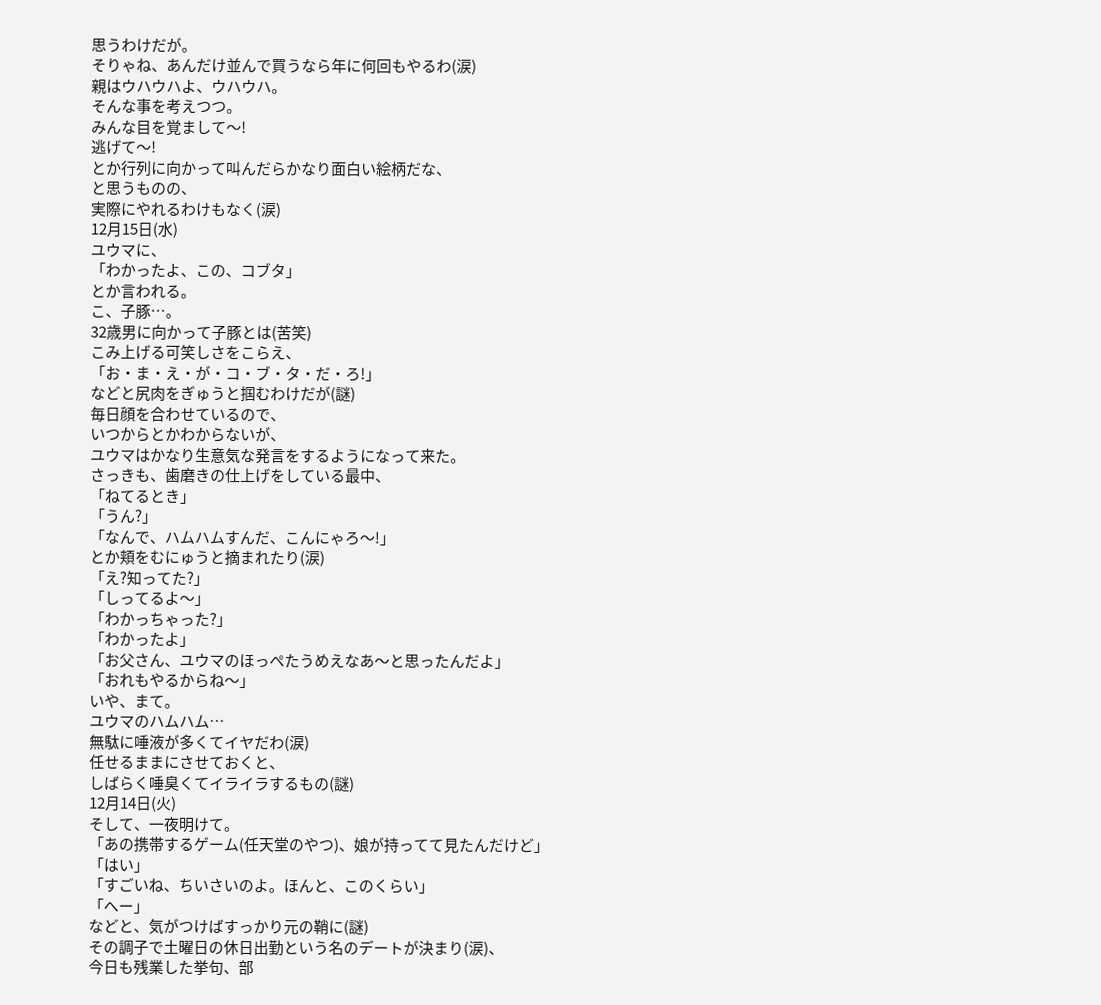思うわけだが。
そりゃね、あんだけ並んで買うなら年に何回もやるわ(涙)
親はウハウハよ、ウハウハ。
そんな事を考えつつ。
みんな目を覚まして〜!
逃げて〜!
とか行列に向かって叫んだらかなり面白い絵柄だな、
と思うものの、
実際にやれるわけもなく(涙)
12月15日(水)
ユウマに、
「わかったよ、この、コブタ」
とか言われる。
こ、子豚…。
32歳男に向かって子豚とは(苦笑)
こみ上げる可笑しさをこらえ、
「お・ま・え・が・コ・ブ・タ・だ・ろ!」
などと尻肉をぎゅうと掴むわけだが(謎)
毎日顔を合わせているので、
いつからとかわからないが、
ユウマはかなり生意気な発言をするようになって来た。
さっきも、歯磨きの仕上げをしている最中、
「ねてるとき」
「うん?」
「なんで、ハムハムすんだ、こんにゃろ〜!」
とか頬をむにゅうと摘まれたり(涙)
「え?知ってた?」
「しってるよ〜」
「わかっちゃった?」
「わかったよ」
「お父さん、ユウマのほっぺたうめえなあ〜と思ったんだよ」
「おれもやるからね〜」
いや、まて。
ユウマのハムハム…
無駄に唾液が多くてイヤだわ(涙)
任せるままにさせておくと、
しばらく唾臭くてイライラするもの(謎)
12月14日(火)
そして、一夜明けて。
「あの携帯するゲーム(任天堂のやつ)、娘が持ってて見たんだけど」
「はい」
「すごいね、ちいさいのよ。ほんと、このくらい」
「へー」
などと、気がつけばすっかり元の鞘に(謎)
その調子で土曜日の休日出勤という名のデートが決まり(涙)、
今日も残業した挙句、部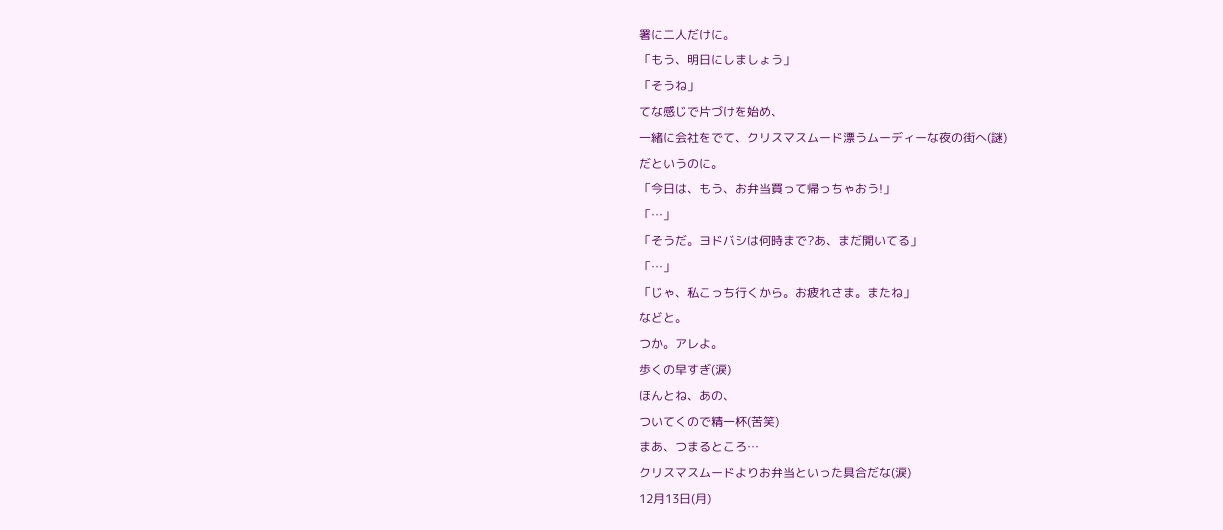署に二人だけに。
「もう、明日にしましょう」
「そうね」
てな感じで片づけを始め、
一緒に会社をでて、クリスマスムード漂うムーディーな夜の街へ(謎)
だというのに。
「今日は、もう、お弁当買って帰っちゃおう!」
「…」
「そうだ。ヨドバシは何時まで?あ、まだ開いてる」
「…」
「じゃ、私こっち行くから。お疲れさま。またね」
などと。
つか。アレよ。
歩くの早すぎ(涙)
ほんとね、あの、
ついてくので精一杯(苦笑)
まあ、つまるところ…
クリスマスムードよりお弁当といった具合だな(涙)
12月13日(月)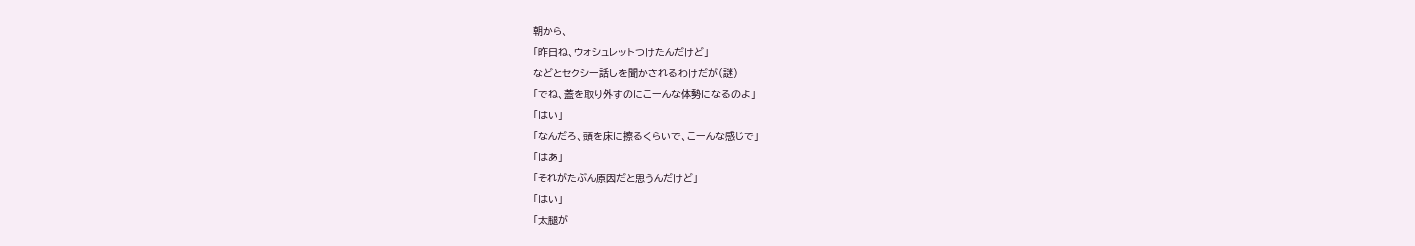朝から、
「昨日ね、ウォシュレットつけたんだけど」
などとセクシー話しを聞かされるわけだが(謎)
「でね、蓋を取り外すのにこーんな体勢になるのよ」
「はい」
「なんだろ、頭を床に擦るくらいで、こーんな感じで」
「はあ」
「それがたぶん原因だと思うんだけど」
「はい」
「太腿が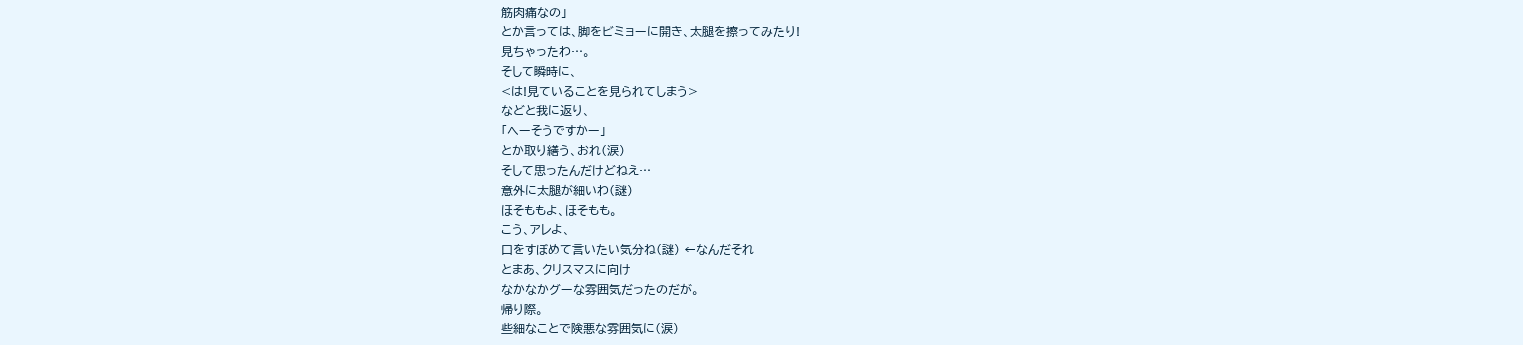筋肉痛なの」
とか言っては、脚をビミョーに開き、太腿を擦ってみたり!
見ちゃったわ…。
そして瞬時に、
<は!見ていることを見られてしまう>
などと我に返り、
「へーそうですかー」
とか取り繕う、おれ(涙)
そして思ったんだけどねえ…
意外に太腿が細いわ(謎)
ほそももよ、ほそもも。
こう、アレよ、
口をすぼめて言いたい気分ね(謎) ←なんだそれ
とまあ、クリスマスに向け
なかなかグーな雰囲気だったのだが。
帰り際。
些細なことで険悪な雰囲気に(涙)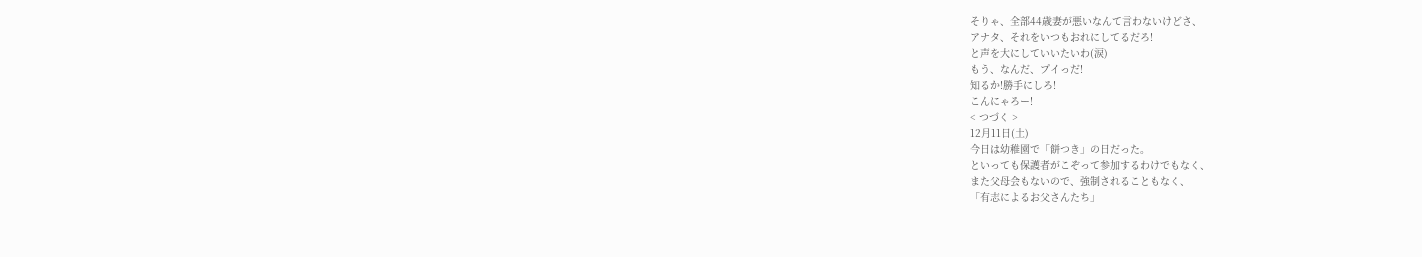そりゃ、全部44歳妻が悪いなんて言わないけどさ、
アナタ、それをいつもおれにしてるだろ!
と声を大にしていいたいわ(涙)
もう、なんだ、プイっだ!
知るか!勝手にしろ!
こんにゃろー!
< つづく >
12月11日(土)
今日は幼稚園で「餅つき」の日だった。
といっても保護者がこぞって参加するわけでもなく、
また父母会もないので、強制されることもなく、
「有志によるお父さんたち」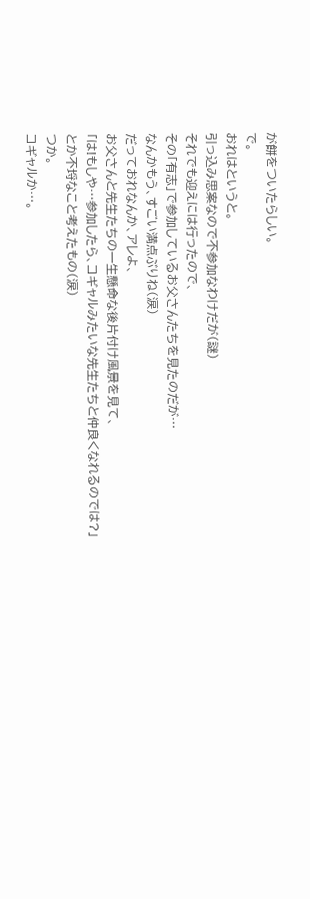が餅をついたらしい。
で。
おれはというと。
引っ込み思案なので不参加なわけだが(謎)
それでも迎えには行ったので、
その「有志」で参加しているお父さんたちを見たのだが…
なんかもう、すごい満点ぶりね(涙)
だっておれなんか、アレよ、
お父さんと先生たちの一生懸命な後片付け風景を見て、
「は!もしや…参加したら、コギャルみたいな先生たちと仲良くなれるのでは?」
とか不埒なこと考えたもの(涙)
つか。
コギャルか…。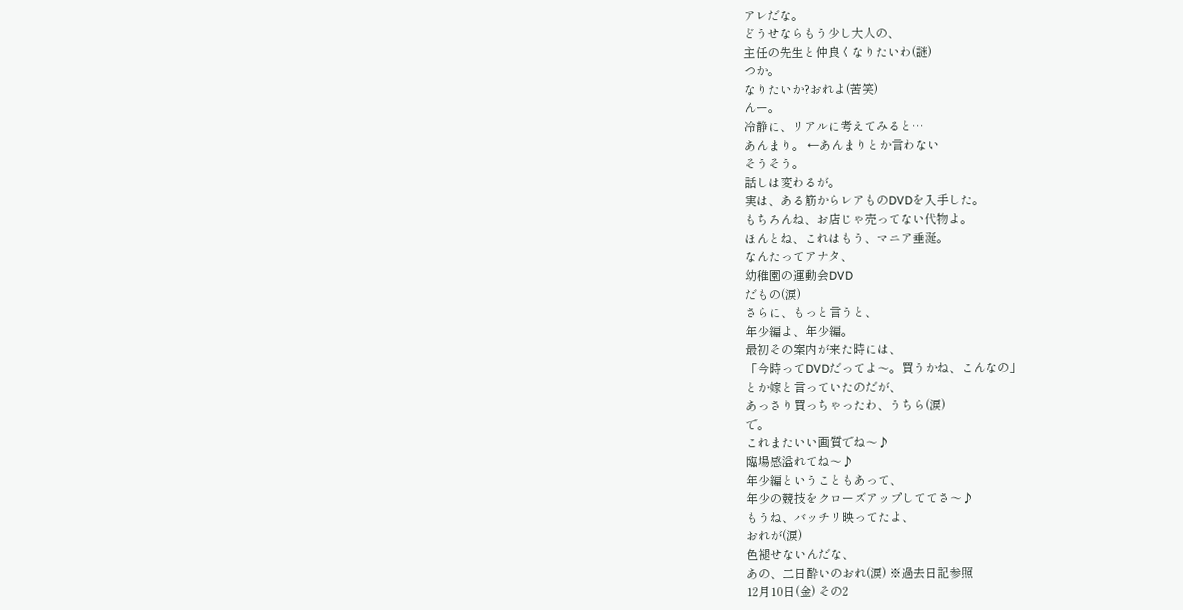アレだな。
どうせならもう少し大人の、
主任の先生と仲良くなりたいわ(謎)
つか。
なりたいか?おれよ(苦笑)
んー。
冷静に、リアルに考えてみると…
あんまり。 ←あんまりとか言わない
そうそう。
話しは変わるが。
実は、ある筋からレアものDVDを入手した。
もちろんね、お店じゃ売ってない代物よ。
ほんとね、これはもう、マニア垂涎。
なんたってアナタ、
幼稚園の運動会DVD
だもの(涙)
さらに、もっと言うと、
年少編よ、年少編。
最初その案内が来た時には、
「今時ってDVDだってよ〜。買うかね、こんなの」
とか嫁と言っていたのだが、
あっさり買っちゃったわ、うちら(涙)
で。
これまたいい画質でね〜♪
臨場感溢れてね〜♪
年少編ということもあって、
年少の競技をクローズアップしててさ〜♪
もうね、バッチリ映ってたよ、
おれが(涙)
色褪せないんだな、
あの、二日酔いのおれ(涙) ※過去日記参照
12月10日(金) その2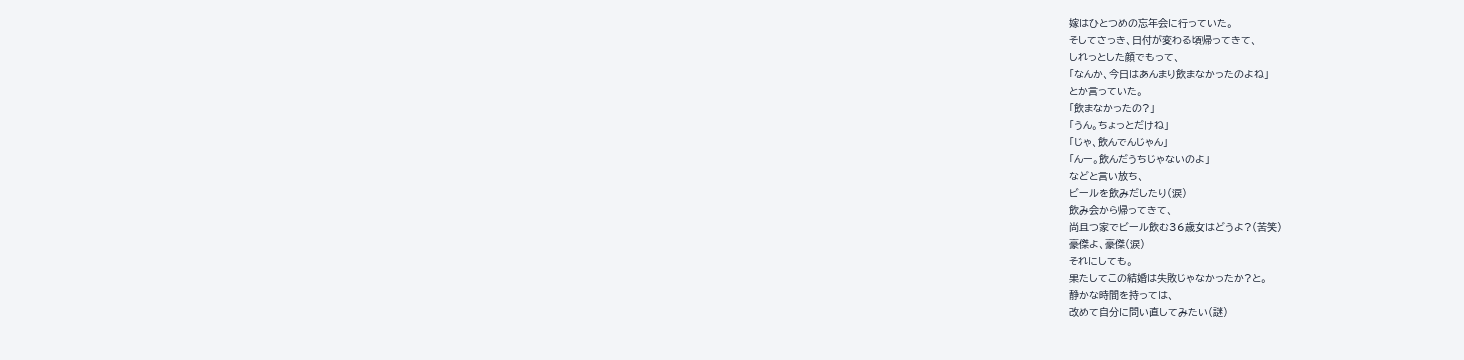嫁はひとつめの忘年会に行っていた。
そしてさっき、日付が変わる頃帰ってきて、
しれっとした顔でもって、
「なんか、今日はあんまり飲まなかったのよね」
とか言っていた。
「飲まなかったの?」
「うん。ちょっとだけね」
「じゃ、飲んでんじゃん」
「んー。飲んだうちじゃないのよ」
などと言い放ち、
ビールを飲みだしたり(涙)
飲み会から帰ってきて、
尚且つ家でビール飲む36歳女はどうよ?(苦笑)
豪傑よ、豪傑(涙)
それにしても。
果たしてこの結婚は失敗じゃなかったか?と。
静かな時間を持っては、
改めて自分に問い直してみたい(謎)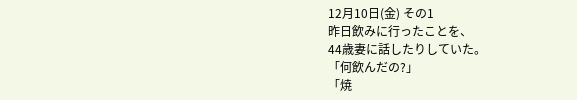12月10日(金) その1
昨日飲みに行ったことを、
44歳妻に話したりしていた。
「何飲んだの?」
「焼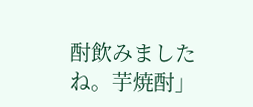酎飲みましたね。芋焼酎」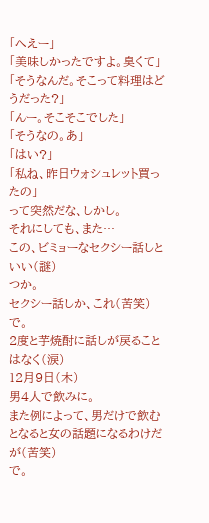「へえー」
「美味しかったですよ。臭くて」
「そうなんだ。そこって料理はどうだった?」
「んー。そこそこでした」
「そうなの。あ」
「はい?」
「私ね、昨日ウォシュレット買ったの」
って突然だな、しかし。
それにしても、また…
この、ビミョーなセクシー話しといい(謎)
つか。
セクシー話しか、これ(苦笑)
で。
2度と芋焼酎に話しが戻ることはなく(涙)
12月9日(木)
男4人で飲みに。
また例によって、男だけで飲むとなると女の話題になるわけだが(苦笑)
で。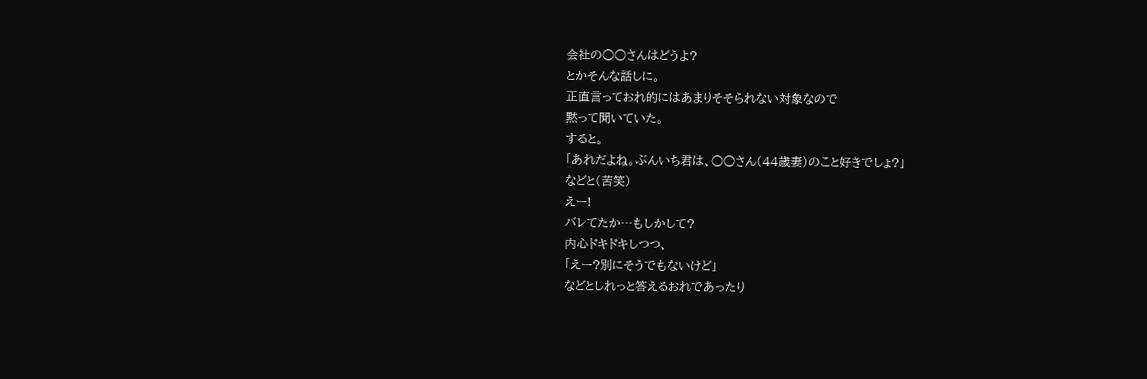会社の○○さんはどうよ?
とかそんな話しに。
正直言っておれ的にはあまりそそられない対象なので
黙って聞いていた。
すると。
「あれだよね。ぶんいち君は、○○さん(44歳妻)のこと好きでしょ?」
などと(苦笑)
えー!
バレてたか…もしかして?
内心ドキドキしつつ、
「えー?別にそうでもないけど」
などとしれっと答えるおれであったり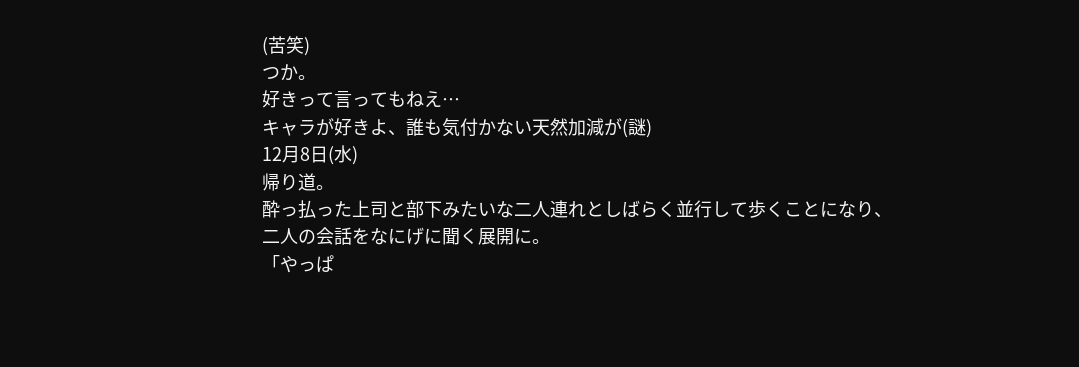(苦笑)
つか。
好きって言ってもねえ…
キャラが好きよ、誰も気付かない天然加減が(謎)
12月8日(水)
帰り道。
酔っ払った上司と部下みたいな二人連れとしばらく並行して歩くことになり、
二人の会話をなにげに聞く展開に。
「やっぱ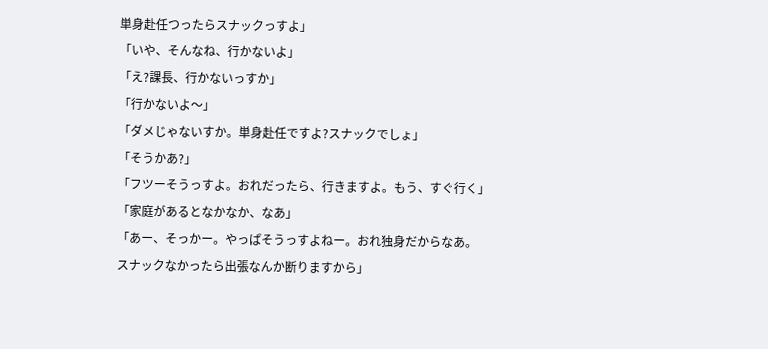単身赴任つったらスナックっすよ」
「いや、そんなね、行かないよ」
「え?課長、行かないっすか」
「行かないよ〜」
「ダメじゃないすか。単身赴任ですよ?スナックでしょ」
「そうかあ?」
「フツーそうっすよ。おれだったら、行きますよ。もう、すぐ行く」
「家庭があるとなかなか、なあ」
「あー、そっかー。やっぱそうっすよねー。おれ独身だからなあ。
スナックなかったら出張なんか断りますから」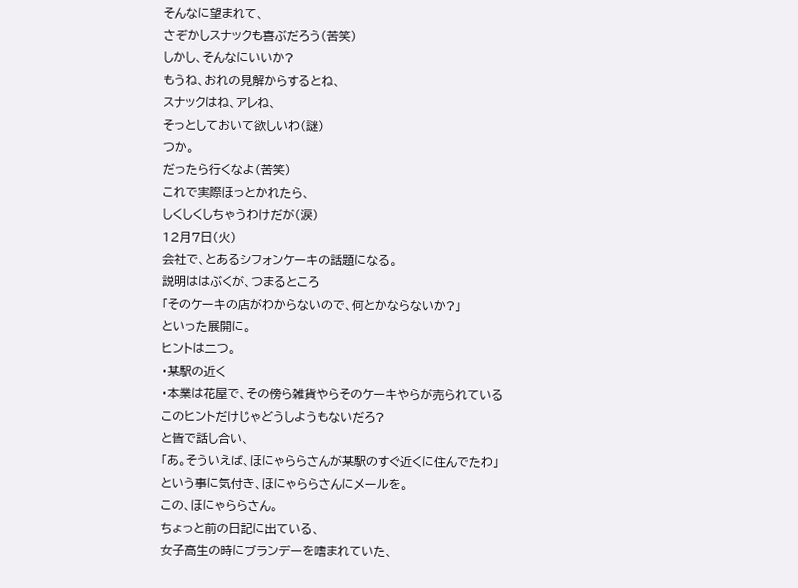そんなに望まれて、
さぞかしスナックも喜ぶだろう(苦笑)
しかし、そんなにいいか?
もうね、おれの見解からするとね、
スナックはね、アレね、
そっとしておいて欲しいわ(謎)
つか。
だったら行くなよ(苦笑)
これで実際ほっとかれたら、
しくしくしちゃうわけだが(涙)
12月7日(火)
会社で、とあるシフォンケーキの話題になる。
説明ははぶくが、つまるところ
「そのケーキの店がわからないので、何とかならないか?」
といった展開に。
ヒントは二つ。
・某駅の近く
・本業は花屋で、その傍ら雑貨やらそのケーキやらが売られている
このヒントだけじゃどうしようもないだろ?
と皆で話し合い、
「あ。そういえば、ほにゃららさんが某駅のすぐ近くに住んでたわ」
という事に気付き、ほにゃららさんにメールを。
この、ほにゃららさん。
ちょっと前の日記に出ている、
女子高生の時にブランデーを嗜まれていた、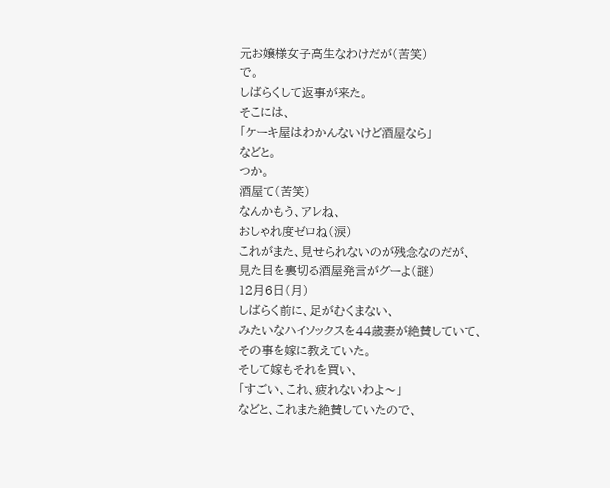元お嬢様女子高生なわけだが(苦笑)
で。
しばらくして返事が来た。
そこには、
「ケーキ屋はわかんないけど酒屋なら」
などと。
つか。
酒屋て(苦笑)
なんかもう、アレね、
おしゃれ度ゼロね(涙)
これがまた、見せられないのが残念なのだが、
見た目を裏切る酒屋発言がグーよ(謎)
12月6日(月)
しばらく前に、足がむくまない、
みたいなハイソックスを44歳妻が絶賛していて、
その事を嫁に教えていた。
そして嫁もそれを買い、
「すごい、これ、疲れないわよ〜」
などと、これまた絶賛していたので、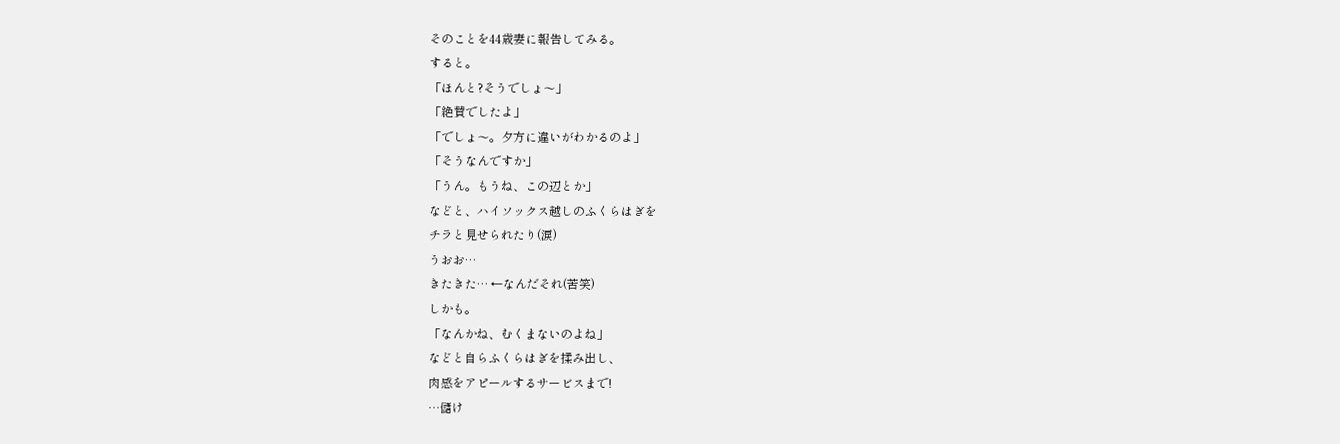そのことを44歳妻に報告してみる。
すると。
「ほんと?そうでしょ〜」
「絶賛でしたよ」
「でしょ〜。夕方に違いがわかるのよ」
「そうなんですか」
「うん。もうね、この辺とか」
などと、ハイソックス越しのふくらはぎを
チラと見せられたり(涙)
うおお…
きたきた… ←なんだそれ(苦笑)
しかも。
「なんかね、むくまないのよね」
などと自らふくらはぎを揉み出し、
肉感をアピールするサービスまで!
…儲け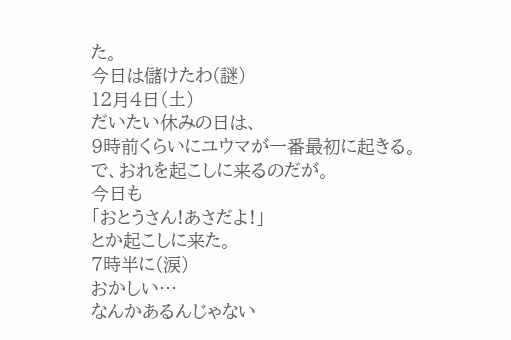た。
今日は儲けたわ(謎)
12月4日(土)
だいたい休みの日は、
9時前くらいにユウマが一番最初に起きる。
で、おれを起こしに来るのだが。
今日も
「おとうさん!あさだよ!」
とか起こしに来た。
7時半に(涙)
おかしい…
なんかあるんじゃない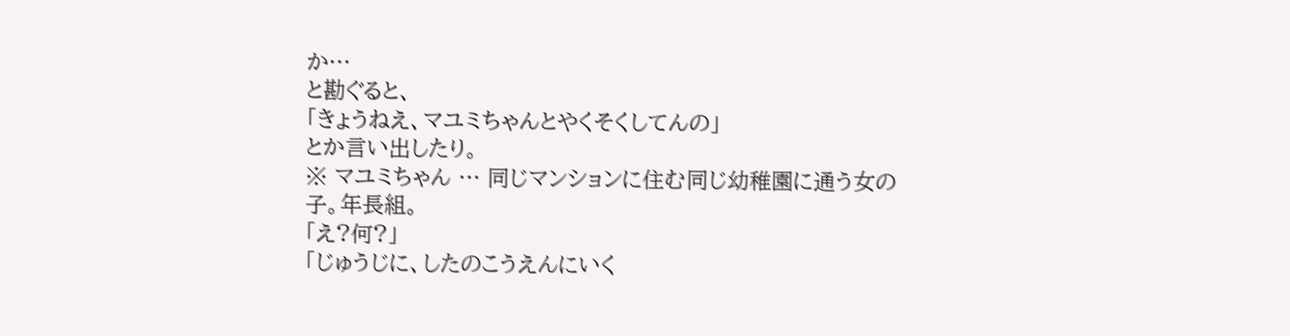か…
と勘ぐると、
「きょうねえ、マユミちゃんとやくそくしてんの」
とか言い出したり。
※ マユミちゃん … 同じマンションに住む同じ幼稚園に通う女の子。年長組。
「え?何?」
「じゅうじに、したのこうえんにいく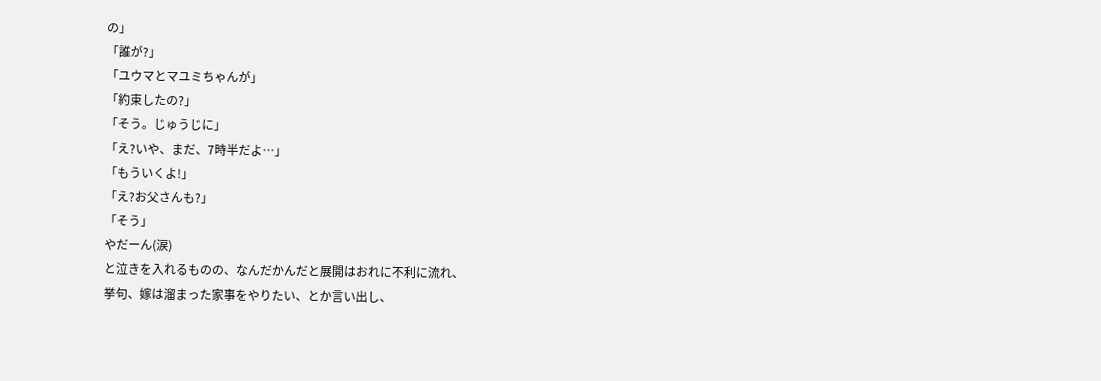の」
「誰が?」
「ユウマとマユミちゃんが」
「約束したの?」
「そう。じゅうじに」
「え?いや、まだ、7時半だよ…」
「もういくよ!」
「え?お父さんも?」
「そう」
やだーん(涙)
と泣きを入れるものの、なんだかんだと展開はおれに不利に流れ、
挙句、嫁は溜まった家事をやりたい、とか言い出し、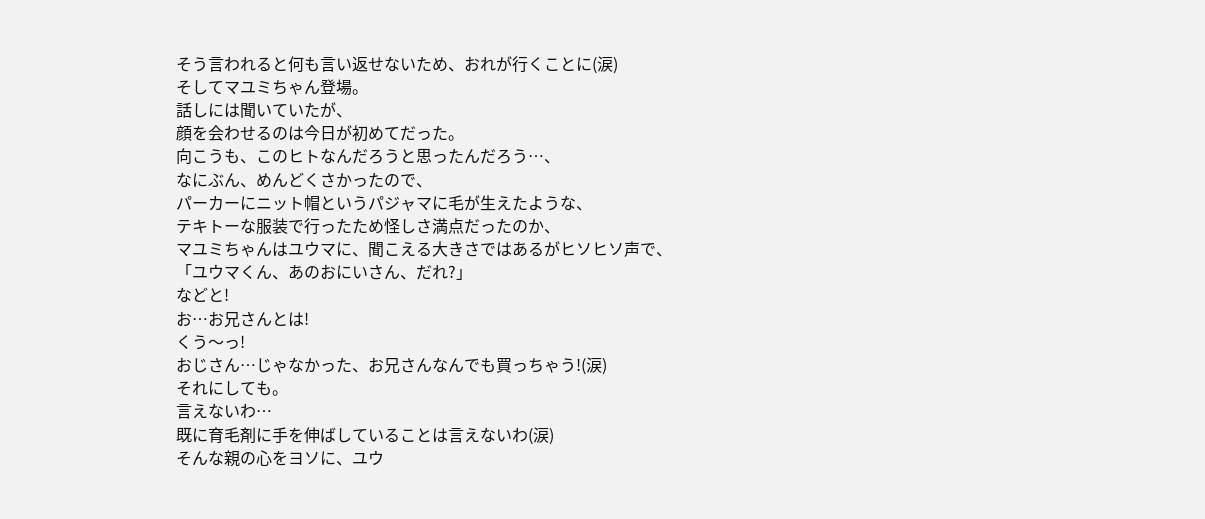そう言われると何も言い返せないため、おれが行くことに(涙)
そしてマユミちゃん登場。
話しには聞いていたが、
顔を会わせるのは今日が初めてだった。
向こうも、このヒトなんだろうと思ったんだろう…、
なにぶん、めんどくさかったので、
パーカーにニット帽というパジャマに毛が生えたような、
テキトーな服装で行ったため怪しさ満点だったのか、
マユミちゃんはユウマに、聞こえる大きさではあるがヒソヒソ声で、
「ユウマくん、あのおにいさん、だれ?」
などと!
お…お兄さんとは!
くう〜っ!
おじさん…じゃなかった、お兄さんなんでも買っちゃう!(涙)
それにしても。
言えないわ…
既に育毛剤に手を伸ばしていることは言えないわ(涙)
そんな親の心をヨソに、ユウ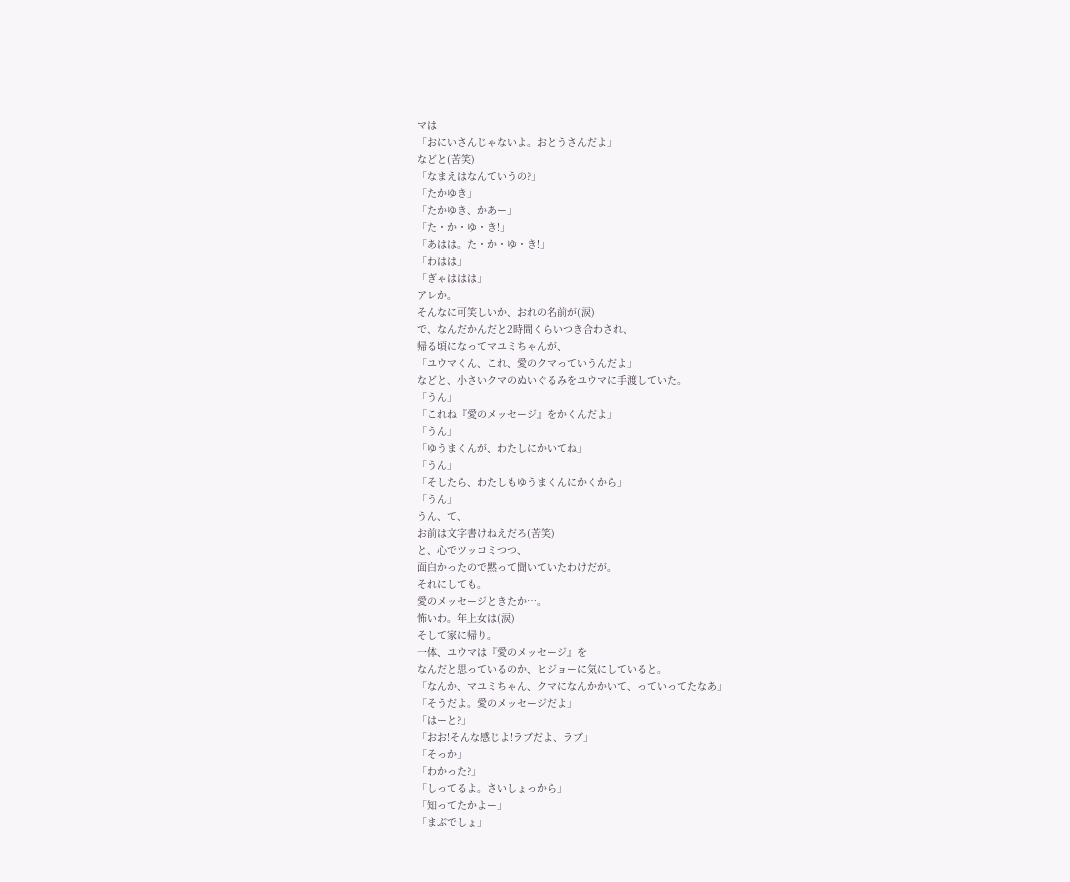マは
「おにいさんじゃないよ。おとうさんだよ」
などと(苦笑)
「なまえはなんていうの?」
「たかゆき」
「たかゆき、かあー」
「た・か・ゆ・き!」
「あはは。た・か・ゆ・き!」
「わはは」
「ぎゃははは」
アレか。
そんなに可笑しいか、おれの名前が(涙)
で、なんだかんだと2時間くらいつき合わされ、
帰る頃になってマユミちゃんが、
「ユウマくん、これ、愛のクマっていうんだよ」
などと、小さいクマのぬいぐるみをユウマに手渡していた。
「うん」
「これね『愛のメッセージ』をかくんだよ」
「うん」
「ゆうまくんが、わたしにかいてね」
「うん」
「そしたら、わたしもゆうまくんにかくから」
「うん」
うん、て、
お前は文字書けねえだろ(苦笑)
と、心でツッコミつつ、
面白かったので黙って聞いていたわけだが。
それにしても。
愛のメッセージときたか…。
怖いわ。年上女は(涙)
そして家に帰り。
一体、ユウマは『愛のメッセージ』を
なんだと思っているのか、ヒジョーに気にしていると。
「なんか、マユミちゃん、クマになんかかいて、っていってたなあ」
「そうだよ。愛のメッセージだよ」
「はーと?」
「おお!そんな感じよ!ラブだよ、ラブ」
「そっか」
「わかった?」
「しってるよ。さいしょっから」
「知ってたかよー」
「まぶでしょ」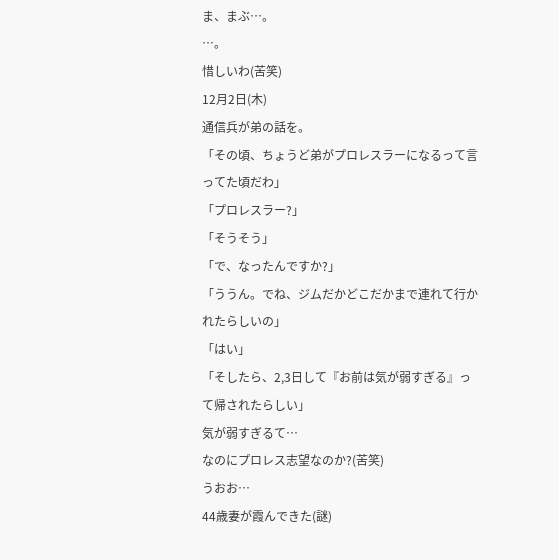ま、まぶ…。
…。
惜しいわ(苦笑)
12月2日(木)
通信兵が弟の話を。
「その頃、ちょうど弟がプロレスラーになるって言ってた頃だわ」
「プロレスラー?」
「そうそう」
「で、なったんですか?」
「ううん。でね、ジムだかどこだかまで連れて行かれたらしいの」
「はい」
「そしたら、2,3日して『お前は気が弱すぎる』って帰されたらしい」
気が弱すぎるて…
なのにプロレス志望なのか?(苦笑)
うおお…
44歳妻が霞んできた(謎)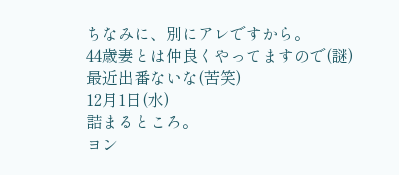ちなみに、別にアレですから。
44歳妻とは仲良くやってますので(謎)
最近出番ないな(苦笑)
12月1日(水)
詰まるところ。
ヨン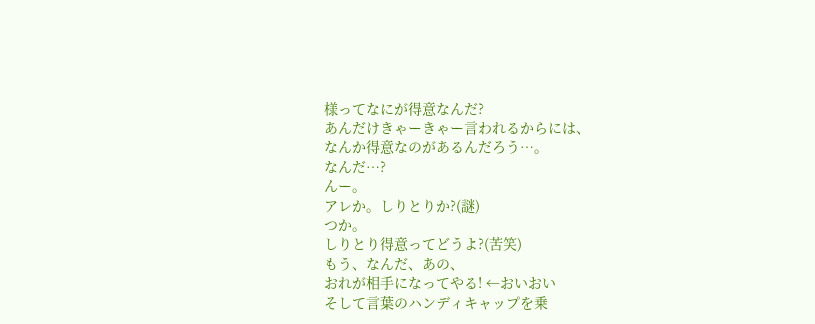様ってなにが得意なんだ?
あんだけきゃーきゃー言われるからには、
なんか得意なのがあるんだろう…。
なんだ…?
んー。
アレか。しりとりか?(謎)
つか。
しりとり得意ってどうよ?(苦笑)
もう、なんだ、あの、
おれが相手になってやる! ←おいおい
そして言葉のハンディキャップを乗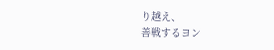り越え、
善戦するヨン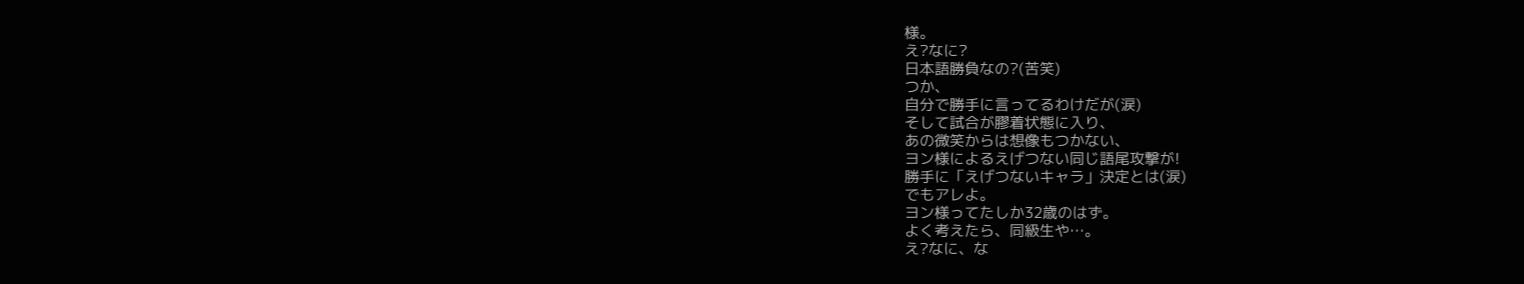様。
え?なに?
日本語勝負なの?(苦笑)
つか、
自分で勝手に言ってるわけだが(涙)
そして試合が膠着状態に入り、
あの微笑からは想像もつかない、
ヨン様によるえげつない同じ語尾攻撃が!
勝手に「えげつないキャラ」決定とは(涙)
でもアレよ。
ヨン様ってたしか32歳のはず。
よく考えたら、同級生や…。
え?なに、な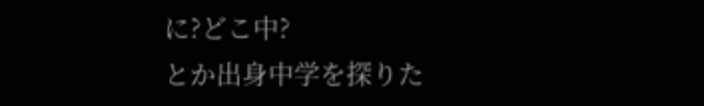に?どこ中?
とか出身中学を探りた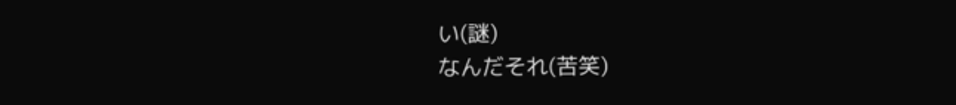い(謎)
なんだそれ(苦笑)